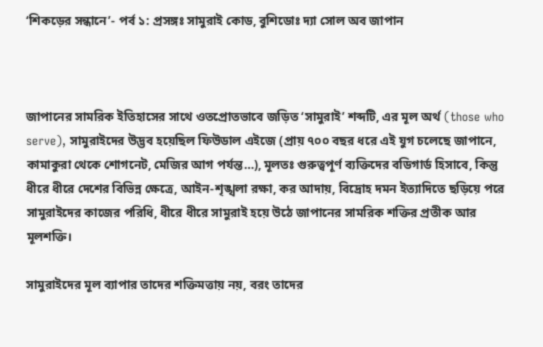‘শিকড়ের সন্ধানে’- পর্ব ১: প্রসঙ্গঃ সামুরাই কোড, বুশিডোঃ দ্যা সোল অব জাপান



জাপানের সামরিক ইতিহাসের সাথে ওতপ্রোতভাবে জড়িত ‘সামুরাই’ শব্দটি, এর মূল অর্থ (those who serve), সামুরাইদের উদ্ভব হয়েছিল ফিউডাল এইজে (প্রায় ৭০০ বছর ধরে এই যুগ চলেছে জাপানে, কামাকুরা থেকে শোগনেট, মেজির আগ পর্যন্ত…), মূলতঃ গুরুত্বপূর্ণ ব্যক্তিদের বডিগার্ড হিসাবে, কিন্তু ধীরে ধীরে দেশের বিভিন্ন ক্ষেত্রে, আইন-শৃঙ্খলা রক্ষা, কর আদায়, বিদ্রোহ দমন ইত্যাদিতে ছড়িয়ে পরে সামুরাইদের কাজের পরিধি, ধীরে ধীরে সামুরাই হয়ে উঠে জাপানের সামরিক শক্তির প্রতীক আর মূলশক্তি।

সামুরাইদের মূল ব্যাপার তাদের শক্তিমত্তায় নয়, বরং তাদের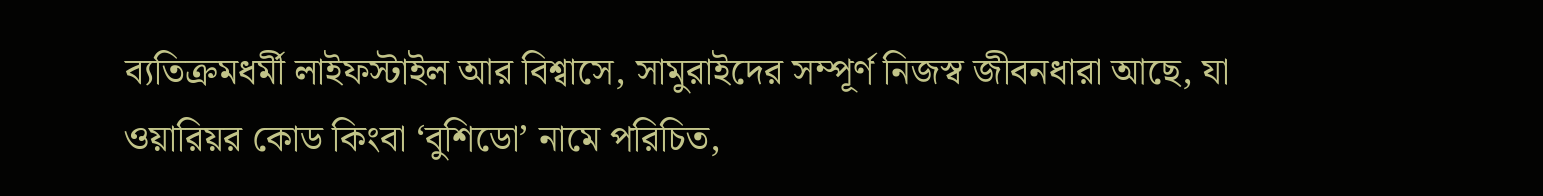ব্যতিক্রমধর্মী লাইফস্টাইল আর বিশ্বাসে, সামুরাইদের সম্পূর্ণ নিজস্ব জীবনধারা আছে, যা ওয়ারিয়র কোড কিংবা ‘বুশিডো’ নামে পরিচিত,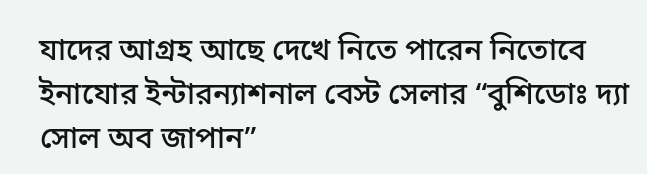যাদের আগ্রহ আছে দেখে নিতে পারেন নিতোবে ইনাযোর ইন্টারন্যাশনাল বেস্ট সেলার “বুশিডোঃ দ্যা সোল অব জাপান”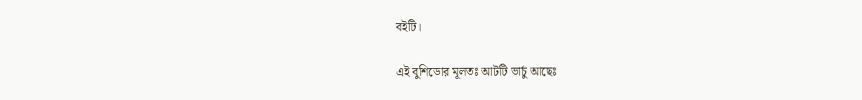বইটি।

এই বুশিডোর মূলতঃ আটটি ভার্চু আছেঃ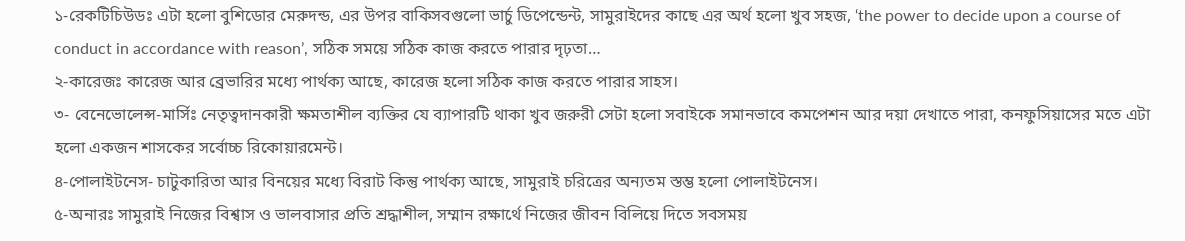১-রেকটিচিউডঃ এটা হলো বুশিডোর মেরুদন্ড, এর উপর বাকিসবগুলো ভার্চু ডিপেন্ডেন্ট, সামুরাইদের কাছে এর অর্থ হলো খুব সহজ, ‘the power to decide upon a course of conduct in accordance with reason’, সঠিক সময়ে সঠিক কাজ করতে পারার দৃঢ়তা…
২-কারেজঃ কারেজ আর ব্রেভারির মধ্যে পার্থক্য আছে, কারেজ হলো সঠিক কাজ করতে পারার সাহস।
৩- বেনেভোলেন্স-মার্সিঃ নেতৃত্বদানকারী ক্ষমতাশীল ব্যক্তির যে ব্যাপারটি থাকা খুব জরুরী সেটা হলো সবাইকে সমানভাবে কমপেশন আর দয়া দেখাতে পারা, কনফুসিয়াসের মতে এটা হলো একজন শাসকের সর্বোচ্চ রিকোয়ারমেন্ট।
৪-পোলাইটনেস- চাটুকারিতা আর বিনয়ের মধ্যে বিরাট কিন্তু পার্থক্য আছে, সামুরাই চরিত্রের অন্যতম স্তম্ভ হলো পোলাইটনেস।
৫-অনারঃ সামুরাই নিজের বিশ্বাস ও ভালবাসার প্রতি শ্রদ্ধাশীল, সম্মান রক্ষার্থে নিজের জীবন বিলিয়ে দিতে সবসময়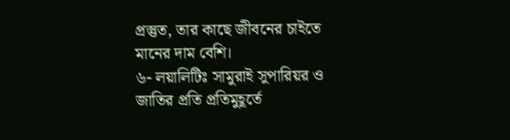প্রস্তুত, তার কাছে জীবনের চাইতে মানের দাম বেশি।
৬- লয়ালিটিঃ সামুরাই সুপারিয়র ও জাতির প্রতি প্রতিমুহূর্তে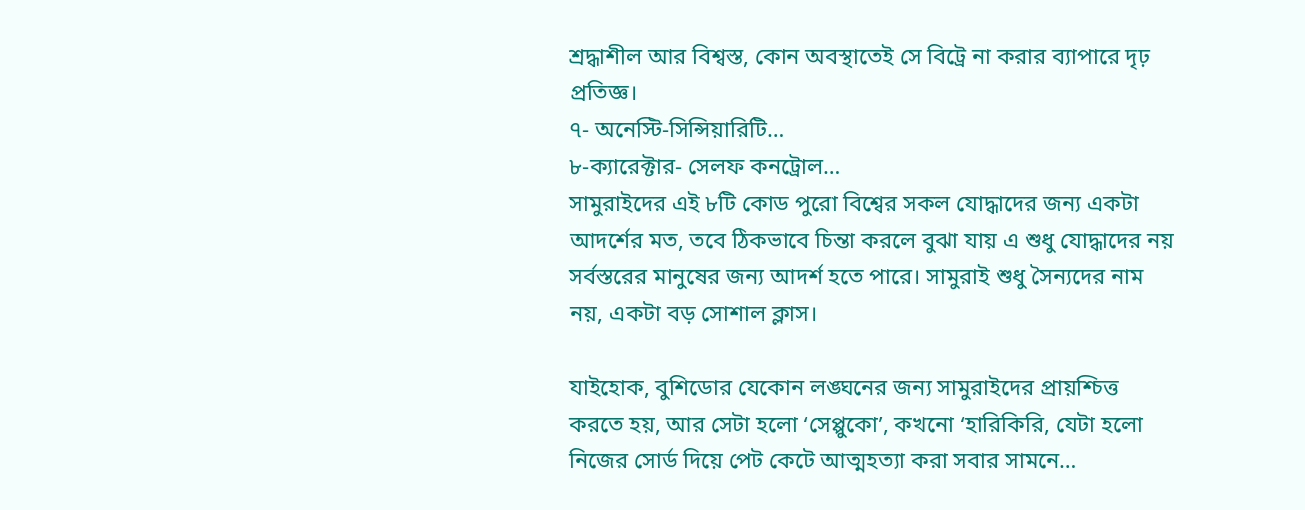শ্রদ্ধাশীল আর বিশ্বস্ত, কোন অবস্থাতেই সে বিট্রে না করার ব্যাপারে দৃঢ় প্রতিজ্ঞ।
৭- অনেস্টি-সিন্সিয়ারিটি…
৮-ক্যারেক্টার- সেলফ কনট্রোল…
সামুরাইদের এই ৮টি কোড পুরো বিশ্বের সকল যোদ্ধাদের জন্য একটা আদর্শের মত, তবে ঠিকভাবে চিন্তা করলে বুঝা যায় এ শুধু যোদ্ধাদের নয় সর্বস্তরের মানুষের জন্য আদর্শ হতে পারে। সামুরাই শুধু সৈন্যদের নাম নয়, একটা বড় সোশাল ক্লাস।

যাইহোক, বুশিডোর যেকোন লঙ্ঘনের জন্য সামুরাইদের প্রায়শ্চিত্ত করতে হয়, আর সেটা হলো ‘সেপ্পুকো’, কখনো ‘হারিকিরি, যেটা হলো নিজের সোর্ড দিয়ে পেট কেটে আত্মহত্যা করা সবার সামনে…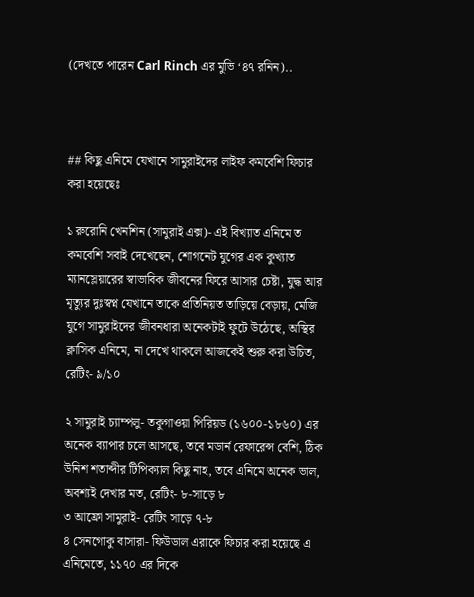(দেখতে পারেন Carl Rinch এর মুভি ‘৪৭ রনিন)..



## কিছু এনিমে যেখানে সামুরাইদের লাইফ কমবেশি ফিচার করা হয়েছেঃ

১ রুরোনি খেনশিন (সামুরাই এক্স)- এই বিখ্যাত এনিমে ত কমবেশি সবাই দেখেছেন, শোগনেট যুগের এক কুখ্যাত ম্যানস্লেয়ারের স্বাভাবিক জীবনের ফিরে আসার চেষ্টা, যুদ্ধ আর মৃত্যুর দুঃস্বপ্ন যেখানে তাকে প্রতিনিয়ত তাড়িয়ে বেড়ায়, মেজি যুগে সামুরাইদের জীবনধারা অনেকটাই ফুটে উঠেছে, অস্থির ক্লাসিক এনিমে, না দেখে থাকলে আজকেই শুরু করা উচিত, রেটিং- ৯/১০

২ সামুরাই চ্যাম্পলু- তকুগাওয়া পিরিয়ড (১৬০০-১৮৬০) এর অনেক ব্যাপার চলে আসছে, তবে মডার্ন রেফারেন্স বেশি, ঠিক উনিশ শতাব্দীর টিপিক্যাল কিছু নাহ, তবে এনিমে অনেক ভাল, অবশ্যই দেখার মত, রেটিং- ৮-সাড়ে ৮
৩ আফ্রো সামুরাই- রেটিং সাড়ে ৭-৮
৪ সেনগোকু বাসারা- ফিউডাল এরাকে ফিচার করা হয়েছে এ এনিমেতে, ১১৭০ এর দিকে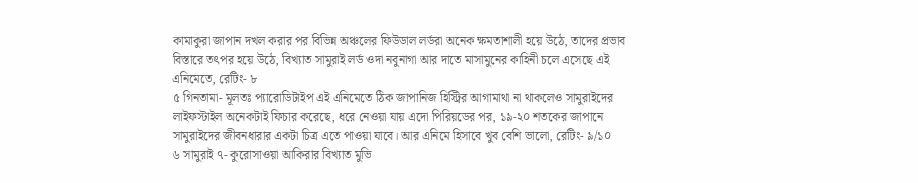কামাকুরা জাপান দখল করার পর বিভিন্ন অঞ্চলের ফিউডাল লর্ডরা অনেক ক্ষমতাশালী হয়ে উঠে, তাদের প্রভাব বিস্তারে তৎপর হয়ে উঠে, বিখ্যাত সামুরাই লর্ড ওদা নবুনাগা আর দাতে মাসামুনের কাহিনী চলে এসেছে এই এনিমেতে, রেটিং- ৮
৫ গিনতামা- মূলতঃ প্যারোডিটাইপ এই এনিমেতে ঠিক জাপানিজ হিস্ট্রির আগামাথা না থাকলেও সামুরাইদের লাইফস্টাইল অনেকটাই ফিচার করেছে, ধরে নেওয়া যায় এদো পিরিয়ডের পর, ১৯-২০ শতকের জাপানে সামুরাইদের জীবনধারার একটা চিত্র এতে পাওয়া যাবে। আর এনিমে হিসাবে খুব বেশি ভালো, রেটিং- ৯/১০
৬ সামুরাই ৭- কুরোসাওয়া আকিরার বিখ্যাত মুভি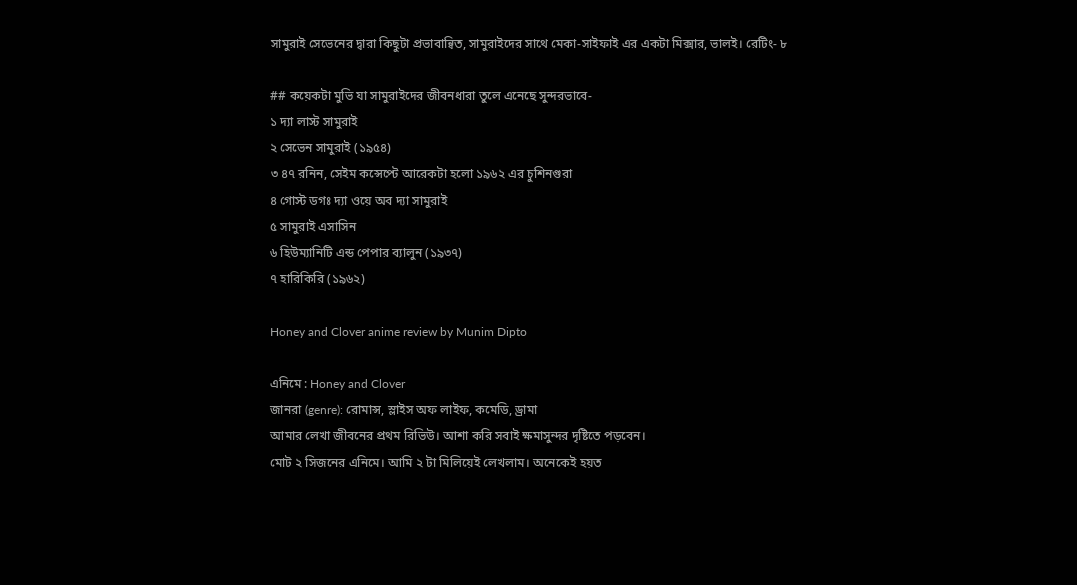সামুরাই সেভেনের দ্বারা কিছুটা প্রভাবান্বিত, সামুরাইদের সাথে মেকা-সাইফাই এর একটা মিক্সার, ভালই। রেটিং- ৮

## কয়েকটা মুভি যা সামুরাইদের জীবনধারা তুলে এনেছে সুন্দরভাবে-
১ দ্যা লাস্ট সামুরাই
২ সেভেন সামুরাই (১৯৫৪)
৩ ৪৭ রনিন, সেইম কন্সেপ্টে আরেকটা হলো ১৯৬২ এর চুশিনগুরা
৪ গোস্ট ডগঃ দ্যা ওয়ে অব দ্যা সামুরাই
৫ সামুরাই এসাসিন
৬ হিউম্যানিটি এন্ড পেপার ব্যালুন (১৯৩৭)
৭ হারিকিরি (১৯৬২)

Honey and Clover anime review by Munim Dipto

এনিমে : Honey and Clover
জানরা (genre): রোমান্স, স্লাইস অফ লাইফ, কমেডি, ড্রামা
আমার লেখা জীবনের প্রথম রিভিউ। আশা করি সবাই ক্ষমাসুন্দর দৃষ্টিতে পড়বেন।
মোট ২ সিজনের এনিমে। আমি ২ টা মিলিয়েই লেখলাম। অনেকেই হয়ত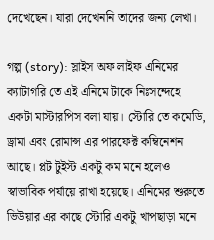দেখেছেন। যারা দেখেননি তাদের জন্য লেখা।

গল্প (story): স্লাইস অফ লাইফ এনিমের ক্যাটাগরি তে এই এনিমে টাকে নিঃসন্দেহে একটা মাস্টারপিস বলা যায়। স্টোরি তে কমেডি, ড্রামা এবং রোমান্স এর পারফেক্ট কম্বিনেশন আছে। প্লট টুইস্ট একটু কম মনে হলেও স্বাভাবিক পর্যায়ে রাখা হয়েছে। এনিমের শুরুতে ভিউয়ার এর কাছে স্টোরি একটু খাপছাড়া মনে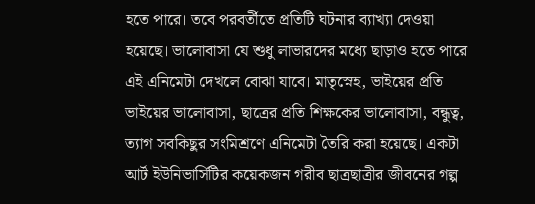হতে পারে। তবে পরবর্তীতে প্রতিটি ঘটনার ব্যাখ্যা দেওয়া হয়েছে। ভালোবাসা যে শুধু লাভারদের মধ্যে ছাড়াও হতে পারে এই এনিমেটা দেখলে বোঝা যাবে। মাতৃস্নেহ, ভাইয়ের প্রতি ভাইয়ের ভালোবাসা, ছাত্রের প্রতি শিক্ষকের ভালোবাসা, বন্ধুত্ব, ত্যাগ সবকিছুর সংমিশ্রণে এনিমেটা তৈরি করা হয়েছে। একটা আর্ট ইউনিভার্সিটির কয়েকজন গরীব ছাত্রছাত্রীর জীবনের গল্প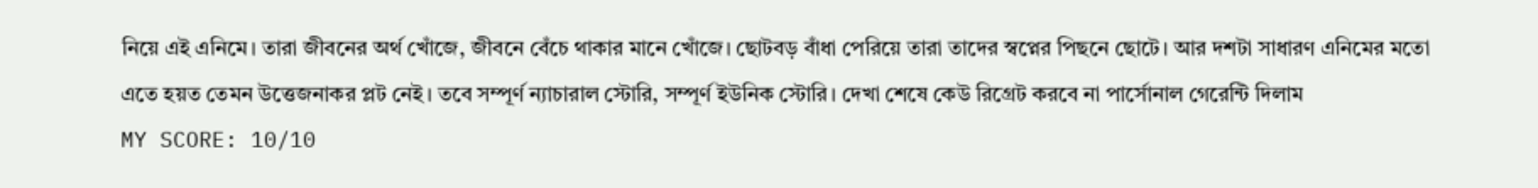নিয়ে এই এনিমে। তারা জীবনের অর্থ খোঁজে, জীবনে বেঁচে থাকার মানে খোঁজে। ছোটবড় বাঁধা পেরিয়ে তারা তাদের স্বপ্নের পিছনে ছোটে। আর দশটা সাধারণ এনিমের মতো এতে হয়ত তেমন উত্তেজনাকর প্লট নেই। তবে সম্পূর্ণ ন্যাচারাল স্টোরি, সম্পূর্ণ ইউনিক স্টোরি। দেখা শেষে কেউ রিগ্রেট করবে না পার্সোনাল গেরেন্টি দিলাম
MY SCORE: 10/10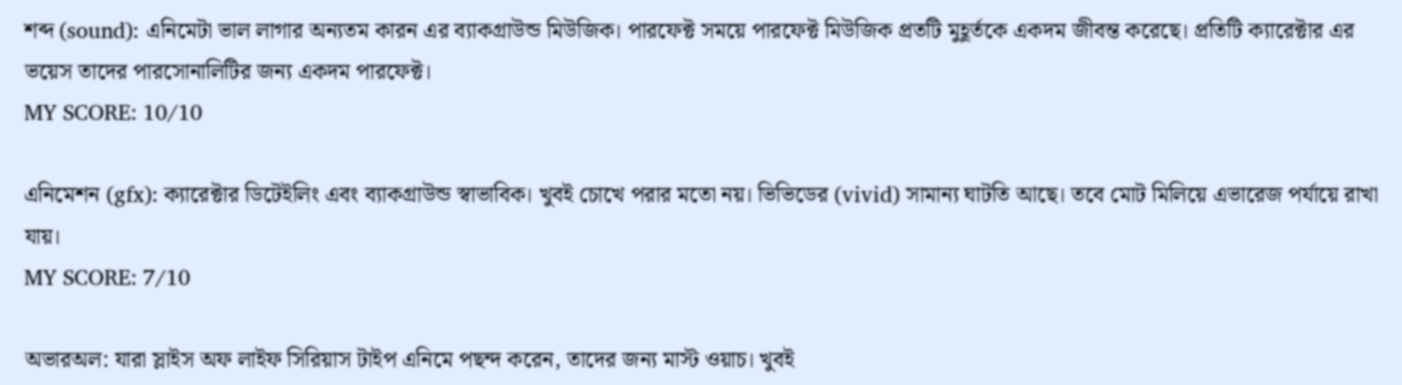শব্দ (sound): এনিমেটা ভাল লাগার অন্যতম কারন এর ব্যাকগ্রাউন্ড মিউজিক। পারফেক্ট সময়ে পারফেক্ট মিউজিক প্রতটি মুহূর্তকে একদম জীবন্ত করেছে। প্রতিটি ক্যারেক্টার এর ভয়েস তাদের পারসোনালিটির জন্য একদম পারফেক্ট।
MY SCORE: 10/10

এনিমেশন (gfx): ক্যারেক্টার ডিটেইলিং এবং ব্যাকগ্রাউন্ড স্বাভাবিক। খুবই চোখে পরার মতো নয়। ভিভিডের (vivid) সামান্য ঘাটতি আছে। তবে মোট মিলিয়ে এভারেজ পর্যায়ে রাখা যায়।
MY SCORE: 7/10

অভারঅল: যারা স্লাইস অফ লাইফ সিরিয়াস টাইপ এনিমে পছন্দ করেন, তাদের জন্য মাস্ট ওয়াচ। খুবই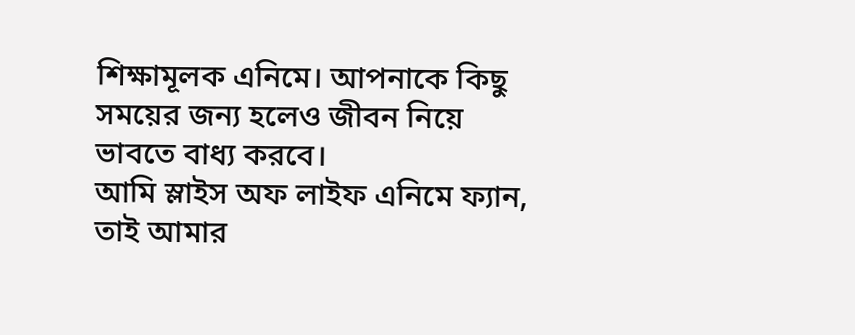শিক্ষামূলক এনিমে। আপনাকে কিছু সময়ের জন্য হলেও জীবন নিয়ে ভাবতে বাধ্য করবে।
আমি স্লাইস অফ লাইফ এনিমে ফ্যান, তাই আমার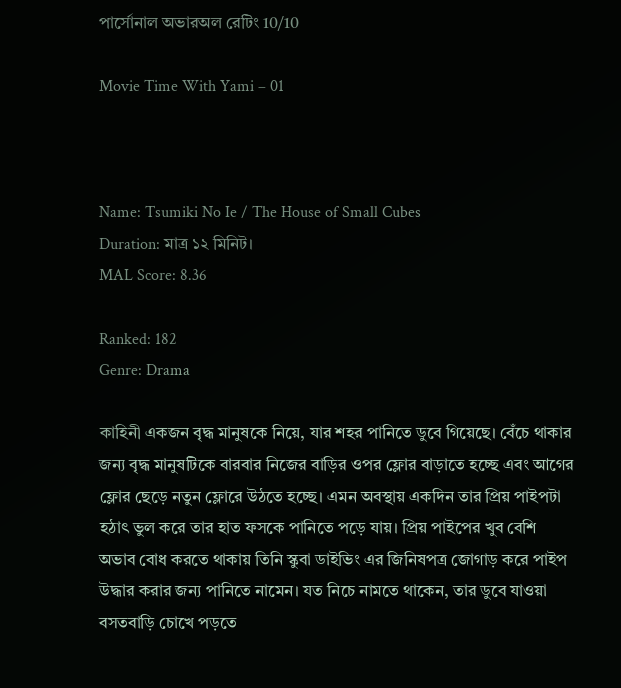পার্সোনাল অভারঅল রেটিং 10/10

Movie Time With Yami – 01



Name: Tsumiki No Ie / The House of Small Cubes
Duration: মাত্র ১২ মিনিট।
MAL Score: 8.36

Ranked: 182
Genre: Drama

কাহিনী একজন বৃদ্ধ মানুষকে নিয়ে, যার শহর পানিতে ডুবে গিয়েছে। বেঁচে থাকার জন্য বৃদ্ধ মানুষটিকে বারবার নিজের বাড়ির ওপর ফ্লোর বাড়াতে হচ্ছে এবং আগের ফ্লোর ছেড়ে নতুন ফ্লোরে উঠতে হচ্ছে। এমন অবস্থায় একদিন তার প্রিয় পাইপটা হঠাৎ ভুল করে তার হাত ফসকে পানিতে পড়ে যায়। প্রিয় পাইপের খুব বেশি অভাব বোধ করতে থাকায় তিনি স্কুবা ডাইভিং এর জিনিষপত্র জোগাড় করে পাইপ উদ্ধার করার জন্য পানিতে নামেন। যত নিচে নামতে থাকেন, তার ডুবে যাওয়া বসতবাড়ি চোখে পড়তে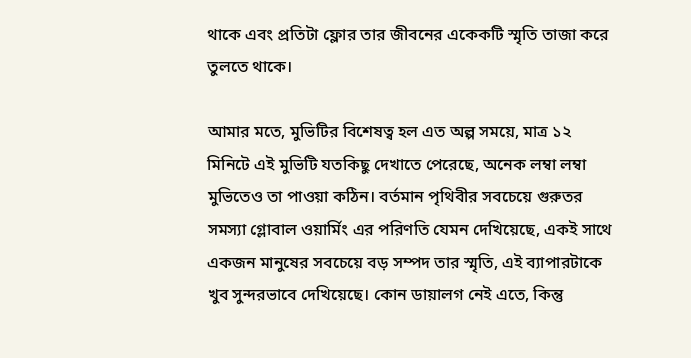থাকে এবং প্রতিটা ফ্লোর তার জীবনের একেকটি স্মৃতি তাজা করে তুলতে থাকে।

আমার মতে, মুভিটির বিশেষত্ব হল এত অল্প সময়ে, মাত্র ১২ মিনিটে এই মুভিটি যতকিছু দেখাতে পেরেছে, অনেক লম্বা লম্বা মুভিতেও তা পাওয়া কঠিন। বর্তমান পৃথিবীর সবচেয়ে গুরুতর সমস্যা গ্লোবাল ওয়ার্মিং এর পরিণতি যেমন দেখিয়েছে, একই সাথে একজন মানুষের সবচেয়ে বড় সম্পদ তার স্মৃতি, এই ব্যাপারটাকে খুব সুন্দরভাবে দেখিয়েছে। কোন ডায়ালগ নেই এতে, কিন্তু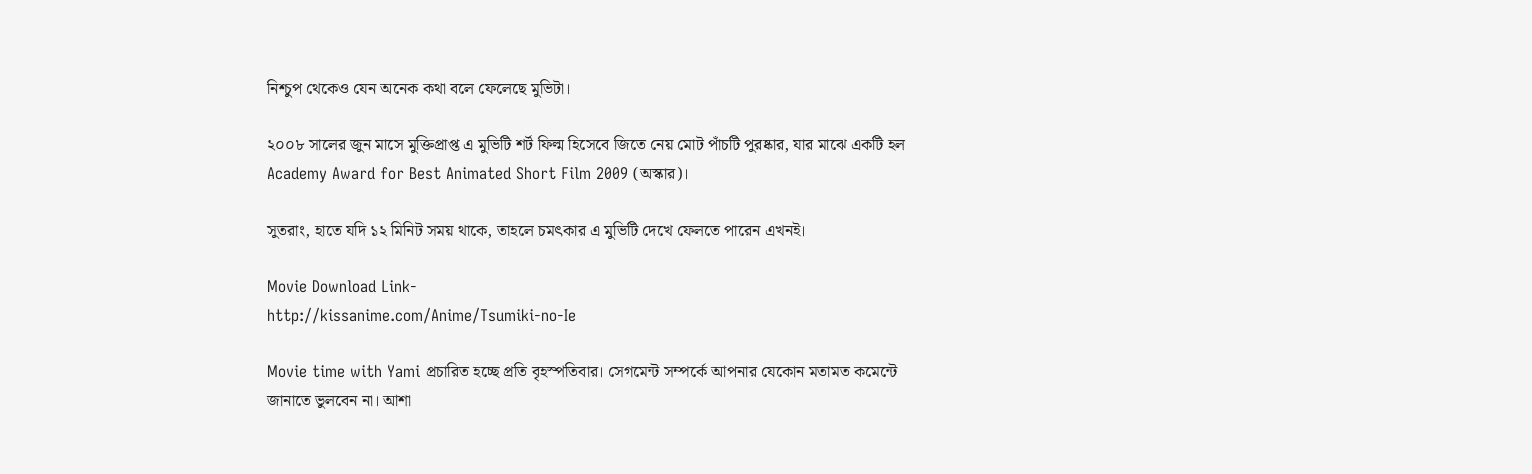নিশ্চুপ থেকেও যেন অনেক কথা বলে ফেলেছে মুভিটা।

২০০৮ সালের জুন মাসে মুক্তিপ্রাপ্ত এ মুভিটি শর্ট ফিল্ম হিসেবে জিতে নেয় মোট পাঁচটি পুরষ্কার, যার মাঝে একটি হল Academy Award for Best Animated Short Film 2009 (অস্কার)।

সুতরাং, হাতে যদি ১২ মিনিট সময় থাকে, তাহলে চমৎকার এ মুভিটি দেখে ফেলতে পারেন এখনই।

Movie Download Link-
http://kissanime.com/Anime/Tsumiki-no-Ie

Movie time with Yami প্রচারিত হচ্ছে প্রতি বৃহস্পতিবার। সেগমেন্ট সম্পর্কে আপনার যেকোন মতামত কমেন্টে জানাতে ভুলবেন না। আশা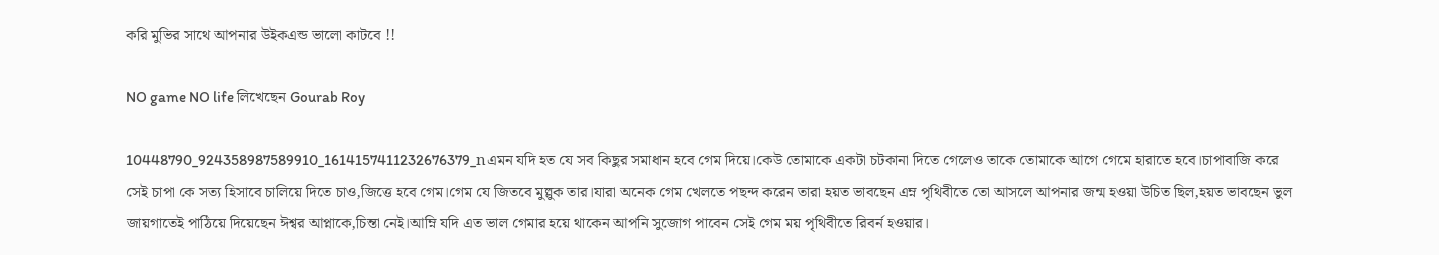করি মুভির সাথে আপনার উইকএন্ড ভালো কাটবে !!

NO game NO life লিখেছেন Gourab Roy

10448790_924358987589910_1614157411232676379_nএমন যদি হত যে সব কিছুর সমাধান হবে গেম দিয়ে।কেউ তোমাকে একটা চটকানা দিতে গেলেও তাকে তোমাকে আগে গেমে হারাতে হবে।চাপাবাজি করে সেই চাপা কে সত্য হিসাবে চালিয়ে দিতে চাও,জিত্তে হবে গেম।গেম যে জিতবে মুল্লুক তার।যারা অনেক গেম খেলতে পছন্দ করেন তারা হয়ত ভাবছেন এম্ন পৃথিবীতে তো আসলে আপনার জন্ম হওয়া উচিত ছিল,হয়ত ভাবছেন ভুল জায়গাতেই পাঠিয়ে দিয়েছেন ঈশ্বর আপ্নাকে,চিন্তা নেই।আম্নি যদি এত ভাল গেমার হয়ে থাকেন আপনি সুজোগ পাবেন সেই গেম ময় পৃথিবীতে রিবর্ন হওয়ার।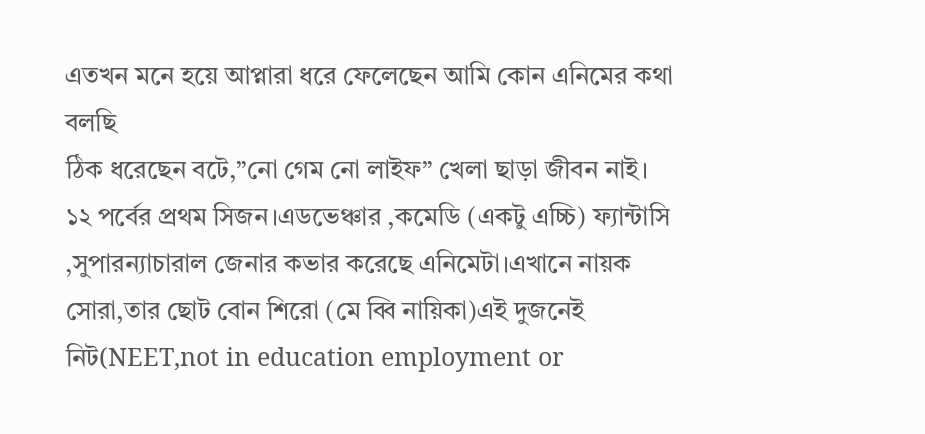এতখন মনে হয়ে আপ্নারা ধরে ফেলেছেন আমি কোন এনিমের কথা বলছি
ঠিক ধরেছেন বটে,”নো গেম নো লাইফ” খেলা ছাড়া জীবন নাই।
১২ পর্বের প্রথম সিজন।এডভেঞ্চার ,কমেডি (একটু এচ্চি) ফ্যান্টাসি ,সুপারন্যাচারাল জেনার কভার করেছে এনিমেটা।এখানে নায়ক সোরা,তার ছোট বোন শিরো (মে ব্বি নায়িকা)এই দুজনেই নিট(NEET,not in education employment or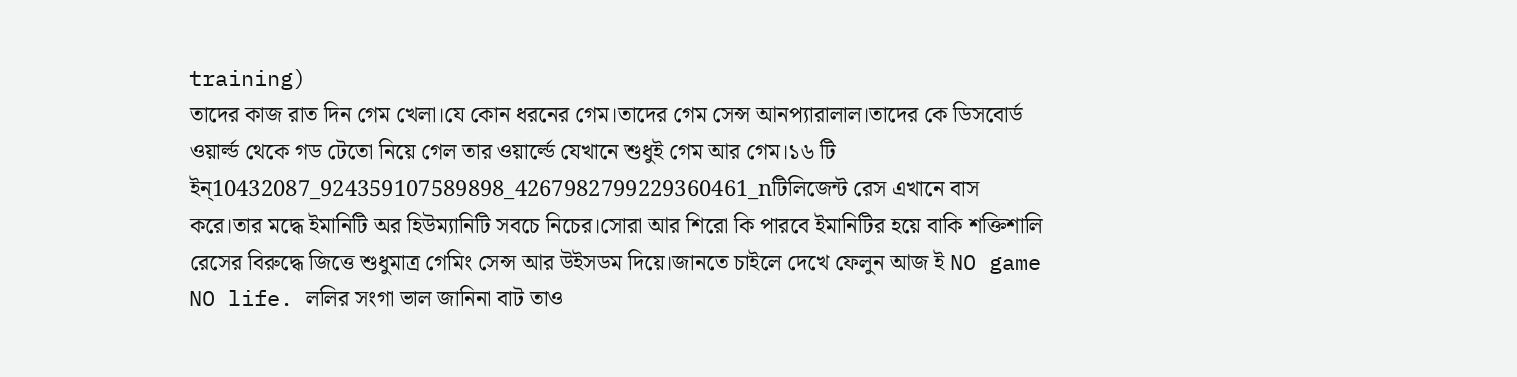training)
তাদের কাজ রাত দিন গেম খেলা।যে কোন ধরনের গেম।তাদের গেম সেন্স আনপ্যারালাল।তাদের কে ডিসবোর্ড ওয়ার্ল্ড থেকে গড টেতো নিয়ে গেল তার ওয়ার্ল্ডে যেখানে শুধুই গেম আর গেম।১৬ টি ইন্10432087_924359107589898_4267982799229360461_nটিলিজেন্ট রেস এখানে বাস করে।তার মদ্ধে ইমানিটি অর হিউম্যানিটি সবচে নিচের।সোরা আর শিরো কি পারবে ইমানিটির হয়ে বাকি শক্তিশালি রেসের বিরুদ্ধে জিত্তে শুধুমাত্র গেমিং সেন্স আর উইসডম দিয়ে।জানতে চাইলে দেখে ফেলুন আজ ই NO game NO life. ললির সংগা ভাল জানিনা বাট তাও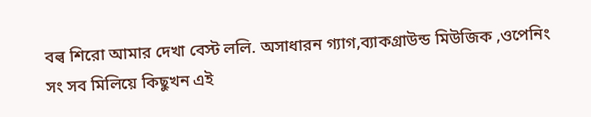বল্ব শিরো আমার দেখা বেস্ট ললি. অসাধারন গ্যাগ,ব্যাকগ্রাউন্ড মিউজিক ,ওপেনিং সং সব মিলিয়ে কিছুখন এই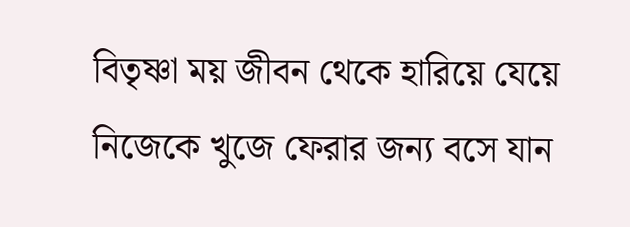বিতৃষ্ণা ময় জীবন থেকে হারিয়ে যেয়ে নিজেকে খুজে ফেরার জন্য বসে যান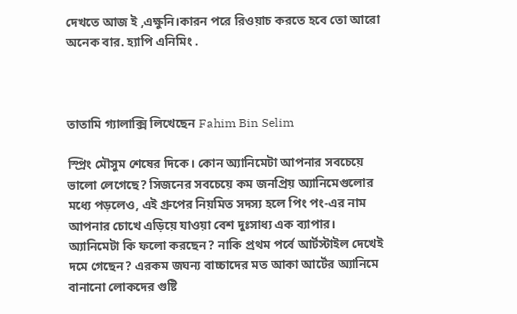দেখতে আজ ই ,এক্ষুনি।কারন পরে রিওয়াচ করতে হবে তো আরো অনেক বার. হ্যাপি এনিমিং .



তাতামি গ্যালাক্সি লিখেছেন Fahim Bin Selim

স্প্রিং মৌসুম শেষের দিকে। কোন অ্যানিমেটা আপনার সবচেয়ে ভালো লেগেছে? সিজনের সবচেয়ে কম জনপ্রিয় অ্যানিমেগুলোর মধ্যে পড়লেও, এই গ্রুপের নিয়মিত সদস্য হলে পিং পং-এর নাম আপনার চোখে এড়িয়ে যাওয়া বেশ দুঃসাধ্য এক ব্যাপার। অ্যানিমেটা কি ফলো করছেন? নাকি প্রথম পর্বে আর্টস্টাইল দেখেই দমে গেছেন? এরকম জঘন্য বাচ্চাদের মত আকা আর্টের অ্যানিমে বানানো লোকদের গুষ্টি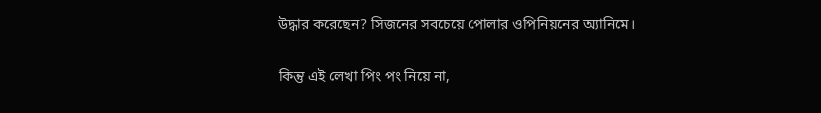উদ্ধার করেছেন? সিজনের সবচেয়ে পোলার ওপিনিয়নের অ্যানিমে।

কিন্তু এই লেখা পিং পং নিয়ে না,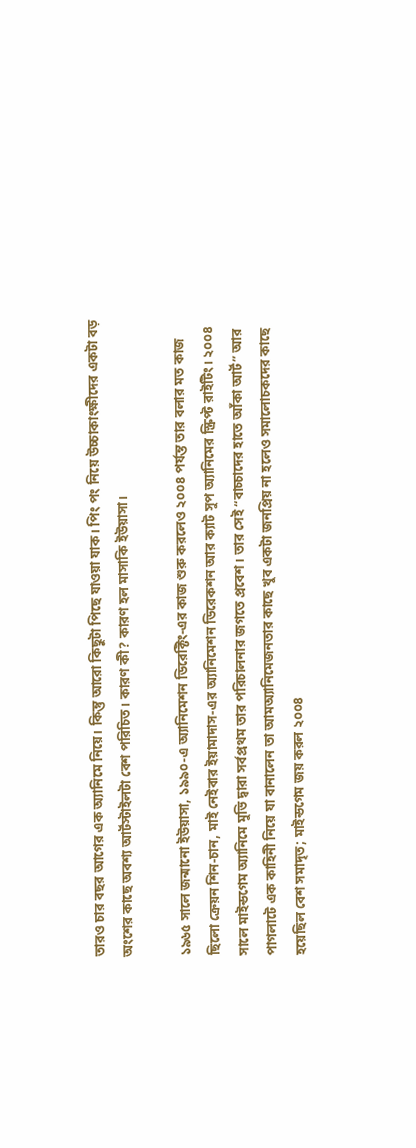তারও চার বছর আগের এক অ্যানিমে নিয়ে। কিন্তু আরো কিছুটা পিছে যাওয়া যাক। পিং পং নিয়ে উচ্চাকাংক্ষীদের একটা বড় অংশের কাছে অবশ্য আর্টস্টাইলটা বেশ পরিচিত। কারণ কী? কারণ হল মাসাকি ইউয়াসা।

১৯৬৫ সালে জন্মানো ইউয়াসা, ১৯৯০-এ অ্যানিমেশন ডিরেক্টিং-এর কাজ শুরু করলেও ২০০৪ পর্যন্ত তার বলার মত কাজ ছিলো ক্রেয়ন শিন-চান, মাই নেইবার ইয়ামাদাস-এর অ্যানিমেশন ডিরেকশন আর ক্যাট সুপ অ্যানিমের স্ক্রিপ্ট রাইটিং। ২০০৪ সালে মাইন্ডগেম অ্যানিমে মুভি দ্বারা সর্বপ্রথম তার পরিচালনার জগতে প্রবেশ। তার সেই “বাচ্চাদের হাতে আঁকা আর্ট” আর পাগলাটে এক কাহিনী নিয়ে যা বানালেন তা আমঅ্যানিমেজনতার কাছে খুব একটা জনপ্রিয় না হলেও সমালোচকদের কাছে হয়েছিল বেশ সমাদৃত; মাইন্ডগেম জয় করল ২০০৪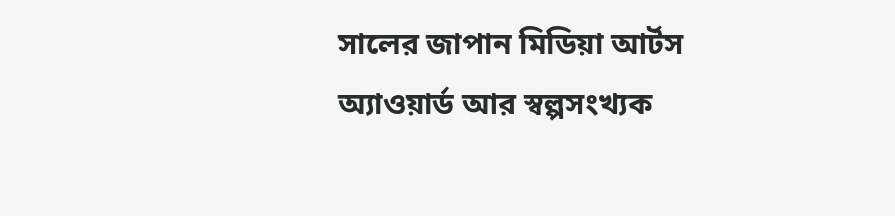সালের জাপান মিডিয়া আর্টস অ্যাওয়ার্ড আর স্বল্পসংখ্যক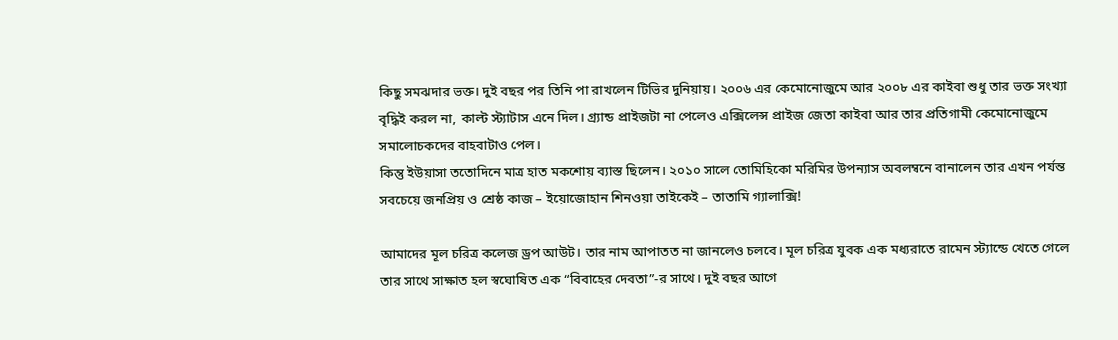কিছু সমঝদার ভক্ত। দুই বছর পর তিনি পা রাখলেন টিভির দুনিয়ায়। ২০০৬ এর কেমোনোজুমে আর ২০০৮ এর কাইবা শুধু তার ভক্ত সংখ্যা বৃদ্ধিই করল না, কাল্ট স্ট্যাটাস এনে দিল। গ্র্যান্ড প্রাইজটা না পেলেও এক্সিলেন্স প্রাইজ জেতা কাইবা আর তার প্রতিগামী কেমোনোজুমে সমালোচকদের বাহবাটাও পেল।
কিন্তু ইউয়াসা ততোদিনে মাত্র হাত মকশোয় ব্যাস্ত ছিলেন। ২০১০ সালে তোমিহিকো মরিমির উপন্যাস অবলম্বনে বানালেন তার এখন পর্যন্ত সবচেয়ে জনপ্রিয় ও শ্রেষ্ঠ কাজ – ইয়োজোহান শিনওয়া তাইকেই – তাতামি গ্যালাক্সি!

আমাদের মূল চরিত্র কলেজ ড্রপ আউট। তার নাম আপাতত না জানলেও চলবে। মূল চরিত্র যুবক এক মধ্যরাতে রামেন স্ট্যান্ডে খেতে গেলে তার সাথে সাক্ষাত হল স্বঘোষিত এক “বিবাহের দেবতা”-র সাথে। দুই বছর আগে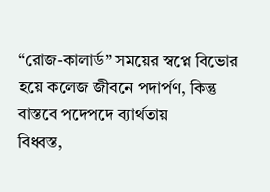“রোজ-কালার্ড” সময়ের স্বপ্নে বিভোর হয়ে কলেজ জীবনে পদার্পণ, কিন্তু বাস্তবে পদেপদে ব্যার্থতায়
বিধ্বস্ত,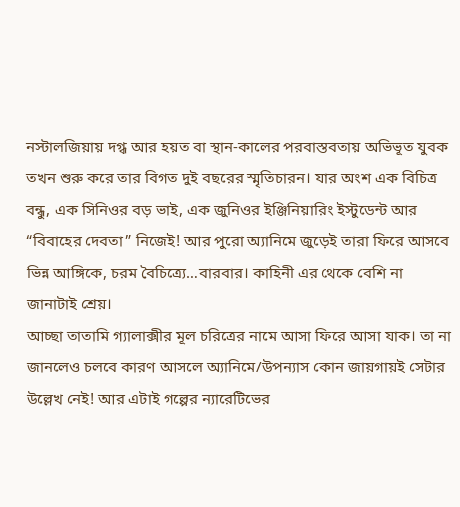নস্টালজিয়ায় দগ্ধ আর হয়ত বা স্থান-কালের পরবাস্তবতায় অভিভূত যুবক তখন শুরু করে তার বিগত দুই বছরের স্মৃতিচারন। যার অংশ এক বিচিত্র বন্ধু, এক সিনিওর বড় ভাই, এক জুনিওর ইঞ্জিনিয়ারিং ইস্টুডেন্ট আর “বিবাহের দেবতা” নিজেই! আর পুরো অ্যানিমে জুড়েই তারা ফিরে আসবে ভিন্ন আঙ্গিকে, চরম বৈচিত্র্যে…বারবার। কাহিনী এর থেকে বেশি না জানাটাই শ্রেয়।
আচ্ছা তাতামি গ্যালাক্সীর মূল চরিত্রের নামে আসা ফিরে আসা যাক। তা না জানলেও চলবে কারণ আসলে অ্যানিমে/উপন্যাস কোন জায়গায়ই সেটার উল্লেখ নেই! আর এটাই গল্পের ন্যারেটিভের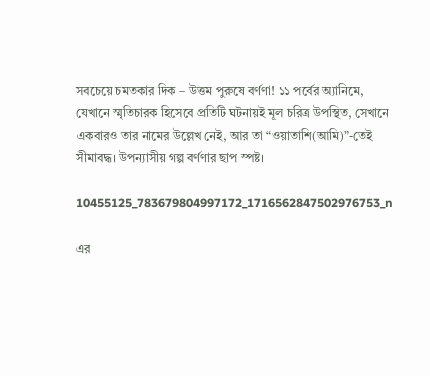সবচেয়ে চমতকার দিক – উত্তম পুরুষে বর্ণণা! ১১ পর্বের অ্যানিমে, যেখানে স্মৃতিচারক হিসেবে প্রতিটি ঘটনায়ই মূল চরিত্র উপস্থিত, সেখানে একবারও তার নামের উল্লেখ নেই, আর তা “ওয়াতাশি(আমি)”-তেই সীমাবদ্ধ। উপন্যাসীয় গল্প বর্ণণার ছাপ স্পষ্ট।

10455125_783679804997172_1716562847502976753_n

এর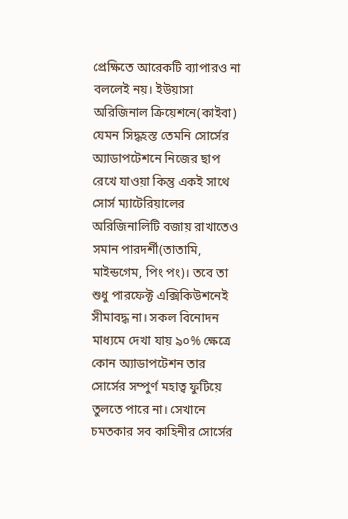প্রেক্ষিতে আরেকটি ব্যাপারও না বললেই নয়। ইউয়াসা অরিজিনাল ক্রিয়েশনে(কাইবা) যেমন সিদ্ধহস্ত তেমনি সোর্সের অ্যাডাপটেশনে নিজের ছাপ রেখে যাওয়া কিন্তু একই সাথে সোর্স ম্যাটেরিয়ালের অরিজিনালিটি বজায় রাখাতেও সমান পারদর্শী(তাতামি, মাইন্ডগেম, পিং পং)। তবে তা শুধু পারফেক্ট এক্সিকিউশনেই সীমাবদ্ধ না। সকল বিনোদন মাধ্যমে দেখা যায় ৯০% ক্ষেত্রে কোন অ্যাডাপটেশন তার সোর্সের সম্পুর্ণ মহাত্ব ফুটিয়ে তুলতে পারে না। সেখানে চমতকার সব কাহিনীর সোর্সের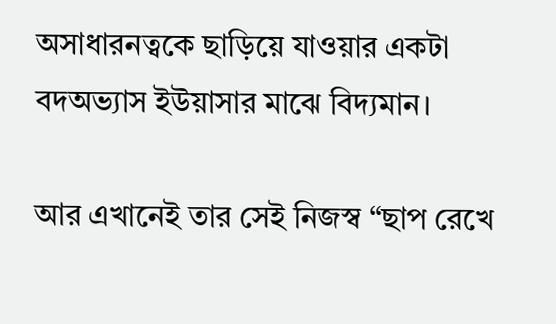অসাধারনত্বকে ছাড়িয়ে যাওয়ার একটা বদঅভ্যাস ইউয়াসার মাঝে বিদ্যমান।

আর এখানেই তার সেই নিজস্ব “ছাপ রেখে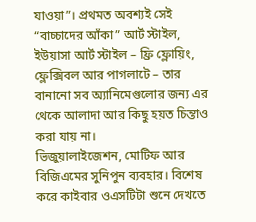যাওয়া”। প্রথমত অবশ্যই সেই “বাচ্চাদের আঁকা” আর্ট স্টাইল, ইউয়াসা আর্ট স্টাইল – ফ্রি ফ্লোয়িং, ফ্লেক্সিবল আর পাগলাটে – তার বানানো সব অ্যানিমেগুলোর জন্য এর থেকে আলাদা আর কিছু হয়ত চিন্তাও করা যায় না।
ভিজুয়ালাইজেশন, মোটিফ আর বিজিএমের সুনিপুন ব্যবহার। বিশেষ করে কাইবার ওএসটিটা শুনে দেখতে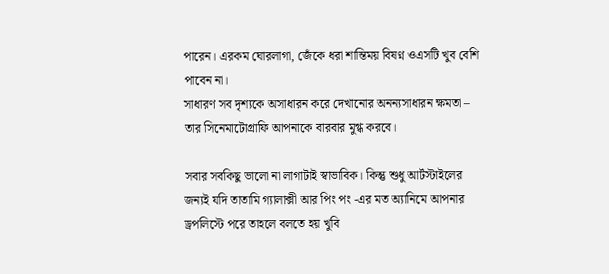পারেন। এরকম ঘোরলাগা, জেঁকে ধরা শান্তিময় বিষণ্ন ওএসটি খুব বেশি পাবেন না।
সাধারণ সব দৃশ্যকে অসাধারন করে দেখানোর অনন্যসাধারন ক্ষমতা – তার সিনেমাটোগ্রাফি আপনাকে বারবার মুগ্ধ করবে।

সবার সবকিছু ভালো না লাগাটাই স্বাভাবিক। কিন্তু শুধু আর্টস্টাইলের জন্যই যদি তাতামি গ্যালাক্সী আর পিং পং -এর মত অ্যানিমে আপনার ড্রপলিস্টে পরে তাহলে বলতে হয় খুবি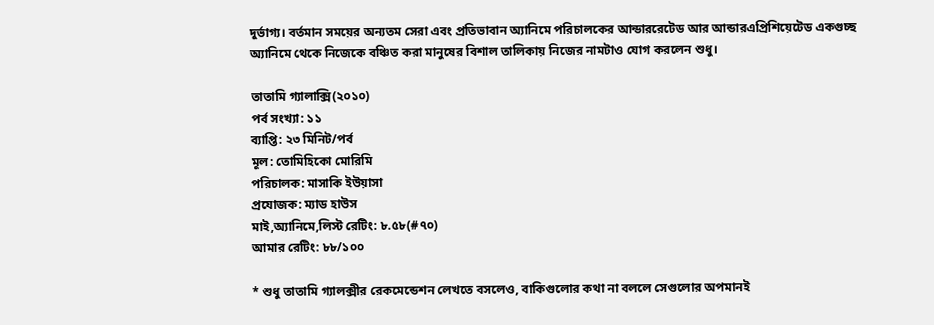দুর্ভাগ্য। বর্তমান সময়ের অন্যতম সেরা এবং প্রতিভাবান অ্যানিমে পরিচালকের আন্ডাররেটেড আর আন্ডারএপ্রিশিয়েটেড একগুচ্ছ অ্যানিমে থেকে নিজেকে বঞ্চিত করা মানুষের বিশাল তালিকায় নিজের নামটাও যোগ করলেন শুধু।

তাতামি গ্যালাক্সি(২০১০)
পর্ব সংখ্যা: ১১
ব্যাপ্তি: ২৩ মিনিট/পর্ব
মূল: তোমিহিকো মোরিমি
পরিচালক: মাসাকি ইউয়াসা
প্রযোজক: ম্যাড হাউস
মাই,অ্যানিমে,লিস্ট রেটিং: ৮.৫৮(#৭০)
আমার রেটিং: ৮৮/১০০

* শুধু তাতামি গ্যালক্সীর রেকমেন্ডেশন লেখতে বসলেও, বাকিগুলোর কথা না বললে সেগুলোর অপমানই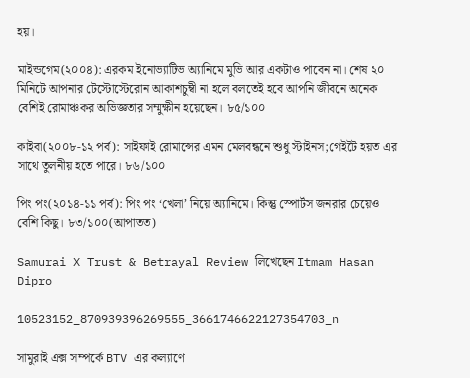হয়।

মাইন্ডগেম(২০০৪): এরকম ইনোভ্যাটিভ অ্যানিমে মুভি আর একটাও পাবেন না। শেষ ২০ মিনিটে আপনার টেস্টোস্টেরোন আকাশচুম্বী না হলে বলতেই হবে আপনি জীবনে অনেক বেশিই রোমাঞ্চকর অভিজ্ঞতার সম্মুক্ষীন হয়েছেন। ৮৫/১০০

কাইবা(২০০৮-১২ পর্ব): সাইফাই রোমান্সের এমন মেলবন্ধনে শুধু স্টাইনস;গেইটৈ হয়ত এর সাথে তুলনীয় হতে পারে। ৮৬/১০০

পিং পং(২০১৪-১১ পর্ব): পিং পং ‘খেলা’ নিয়ে অ্যানিমে। কিন্তু স্পোর্টস জনরার চেয়েও বেশি কিছু। ৮৩/১০০(আপাতত)

Samurai X Trust & Betrayal Review লিখেছেন Itmam Hasan Dipro

10523152_870939396269555_3661746622127354703_n

সামুরাই এক্স সম্পর্কে BTV এর কল্যাণে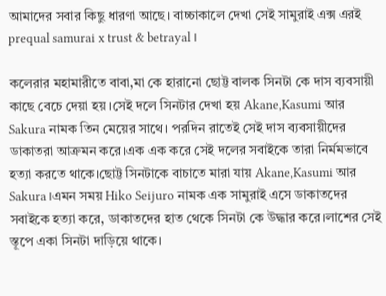আমাদের সবার কিছু ধারণা আছে। বাচ্চাকালে দেখা সেই সামুরাই এক্স এরই prequal samurai x trust & betrayal।

কলেরার মহামারীতে বাবা,মা কে হারানো ছোট্ট বালক সিনটা কে দাস ব্যবসায়ী কাছে বেচে দেয়া হয়।সেই দলে সিনটার দেখা হয় Akane,Kasumi আর Sakura নামক তিন মেয়ের সাথে। পরদিন রাতেই সেই দাস ব্যবসায়ীদের ডাকাতরা আক্রমন করে।এক এক করে সেই দলের সবাইকে তারা নির্মমভাবে হত্যা করতে থাকে।ছোট্ট সিনটাকে বাচাতে মারা যায় Akane,Kasumi আর Sakura।এমন সময় Hiko Seijuro নামক এক সামুরাই এসে ডাকাতদের সবাইকে হত্যা করে, ডাকাতদের হাত থেকে সিনটা কে উদ্ধার করে।লাশের সেই স্তূপে একা সিনটা দাড়িয়ে থাকে।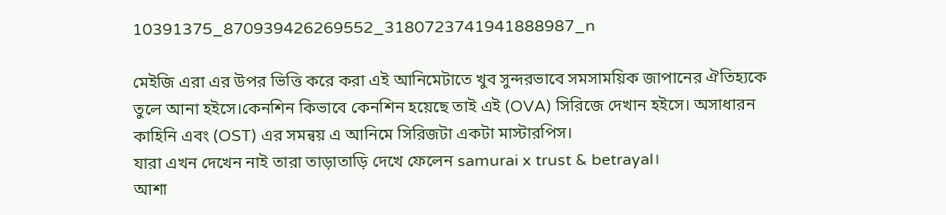10391375_870939426269552_3180723741941888987_n

মেইজি এরা এর উপর ভিত্তি করে করা এই আনিমেটাতে খুব সুন্দরভাবে সমসাময়িক জাপানের ঐতিহ্যকে তুলে আনা হইসে।কেনশিন কিভাবে কেনশিন হয়েছে তাই এই (OVA) সিরিজে দেখান হইসে। অসাধারন কাহিনি এবং (OST) এর সমন্বয় এ আনিমে সিরিজটা একটা মাস্টারপিস।
যারা এখন দেখেন নাই তারা তাড়াতাড়ি দেখে ফেলেন samurai x trust & betrayal।
আশা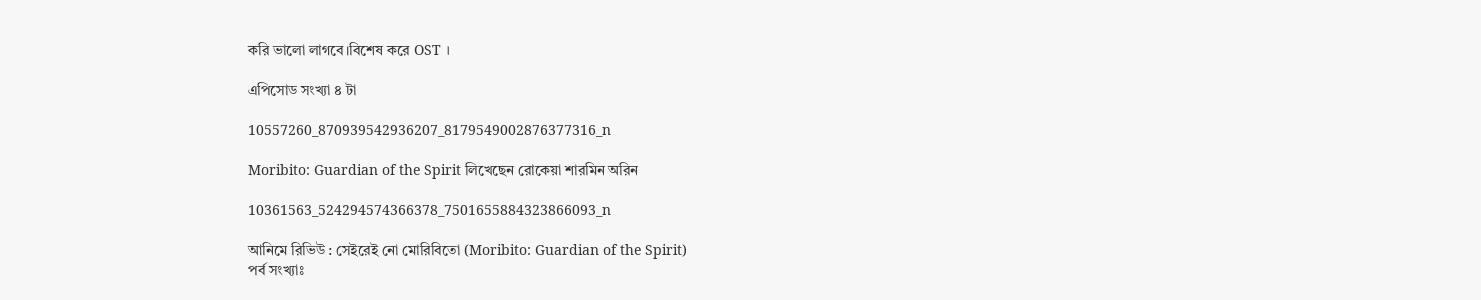করি ভালো লাগবে।বিশেষ করে OST ।

এপিসোড সংখ্যা ৪ টা

10557260_870939542936207_8179549002876377316_n

Moribito: Guardian of the Spirit লিখেছেন রোকেয়া শারমিন অরিন

10361563_524294574366378_7501655884323866093_n

আনিমে রিভিউ : সেইরেই নো মোরিবিতো (Moribito: Guardian of the Spirit)
পর্ব সংখ্যাঃ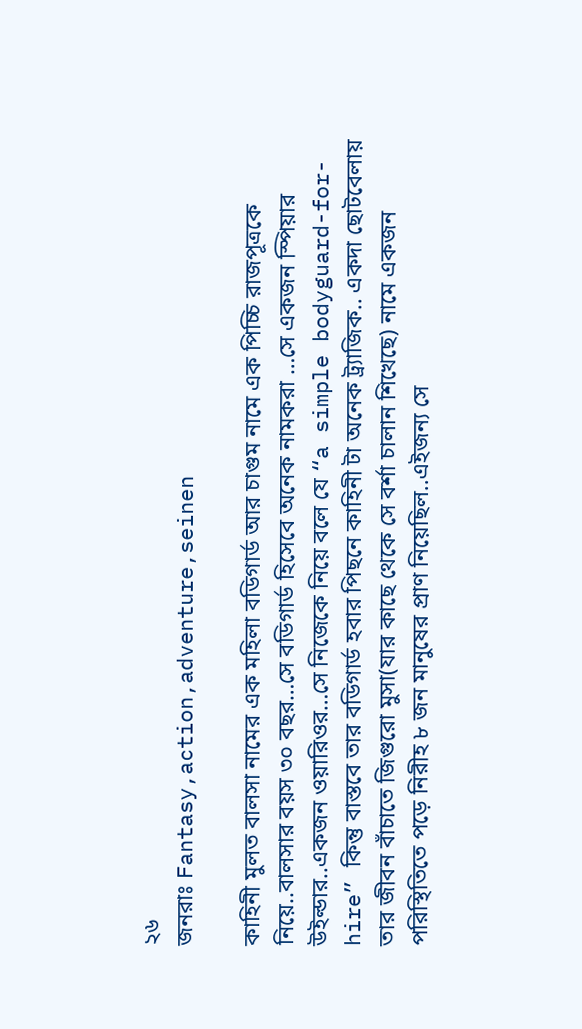২৬
জনরাঃ Fantasy,action,adventure,seinen

কাহিনী মুলত বালসা নামের এক মহিলা বডিগার্ড আর চাগুম নামে এক পিচ্চি রাজপূত্রকে নিয়ে..বালসার বয়স ৩০ বছর…সে বডিগার্ড হিসেবে অনেক নামকরা …সে একজন স্পিয়ার উইল্ডার..একজন ওয়ারিওর…সে নিজেকে নিয়ে বলে যে “a simple bodyguard-for-hire” কিন্তু বাস্তবে তার বডিগার্ড হবার পিছনে কাহিনী টা অনেক ট্র্যাজিক.. একদা ছোটবেলায় তার জীবন বাঁচাতে জিগুরো মুসা(যার কাছে থেকে সে বর্শা চালান শিখেছে) নামে একজন পরিস্থিতিতে পড়ে নিরীহ ৮ জন মানুষের প্রাণ নিয়েছিল..এইজন্য সে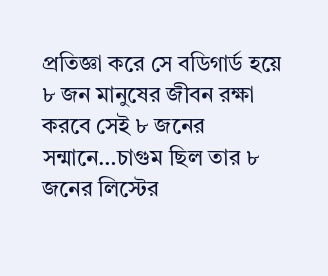প্রতিজ্ঞা করে সে বডিগার্ড হয়ে ৮ জন মানুষের জীবন রক্ষা করবে সেই ৮ জনের সন্মানে…চাগুম ছিল তার ৮ জনের লিস্টের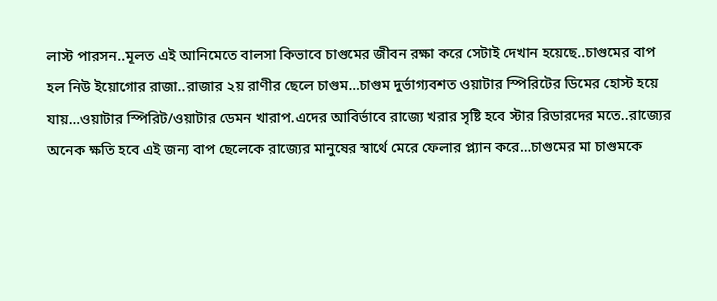লাস্ট পারসন..মূলত এই আনিমেতে বালসা কিভাবে চাগুমের জীবন রক্ষা করে সেটাই দেখান হয়েছে..চাগুমের বাপ হল নিউ ইয়োগোর রাজা..রাজার ২য় রাণীর ছেলে চাগুম…চাগুম দুর্ভাগ্যবশত ওয়াটার স্পিরিটের ডিমের হোস্ট হয়ে যায়…ওয়াটার স্পিরিট/ওয়াটার ডেমন খারাপ.এদের আবির্ভাবে রাজ্যে খরার সৃষ্টি হবে স্টার রিডারদের মতে..রাজ্যের অনেক ক্ষতি হবে এই জন্য বাপ ছেলেকে রাজ্যের মানুষের স্বার্থে মেরে ফেলার প্ল্যান করে…চাগুমের মা চাগুমকে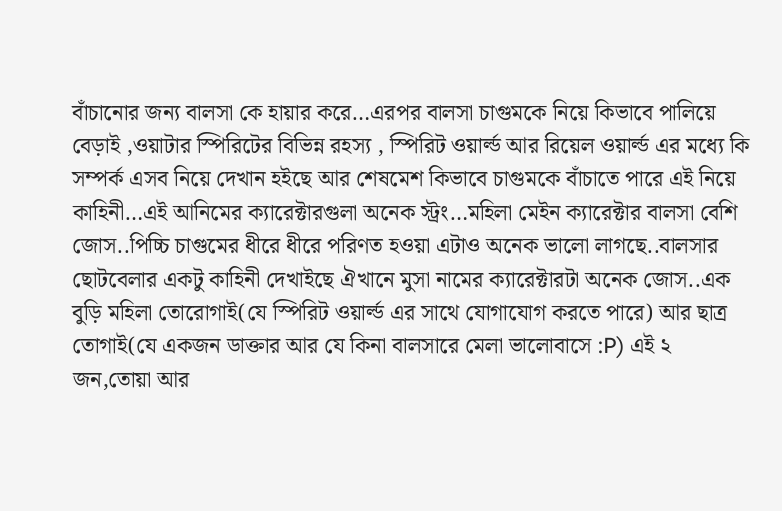বাঁচানোর জন্য বালসা কে হায়ার করে…এরপর বালসা চাগুমকে নিয়ে কিভাবে পালিয়ে বেড়াই ,ওয়াটার স্পিরিটের বিভিন্ন রহস্য , স্পিরিট ওয়ার্ল্ড আর রিয়েল ওয়ার্ল্ড এর মধ্যে কি সম্পর্ক এসব নিয়ে দেখান হইছে আর শেষমেশ কিভাবে চাগুমকে বাঁচাতে পারে এই নিয়ে কাহিনী…এই আনিমের ক্যারেক্টারগুলা অনেক স্ট্রং…মহিলা মেইন ক্যারেক্টার বালসা বেশি জোস..পিচ্চি চাগুমের ধীরে ধীরে পরিণত হওয়া এটাও অনেক ভালো লাগছে..বালসার ছোটবেলার একটু কাহিনী দেখাইছে ঐখানে মুসা নামের ক্যারেক্টারটা অনেক জোস..এক বুড়ি মহিলা তোরোগাই(যে স্পিরিট ওয়ার্ল্ড এর সাথে যোগাযোগ করতে পারে) আর ছাত্র তোগাই(যে একজন ডাক্তার আর যে কিনা বালসারে মেলা ভালোবাসে :P) এই ২ জন,তোয়া আর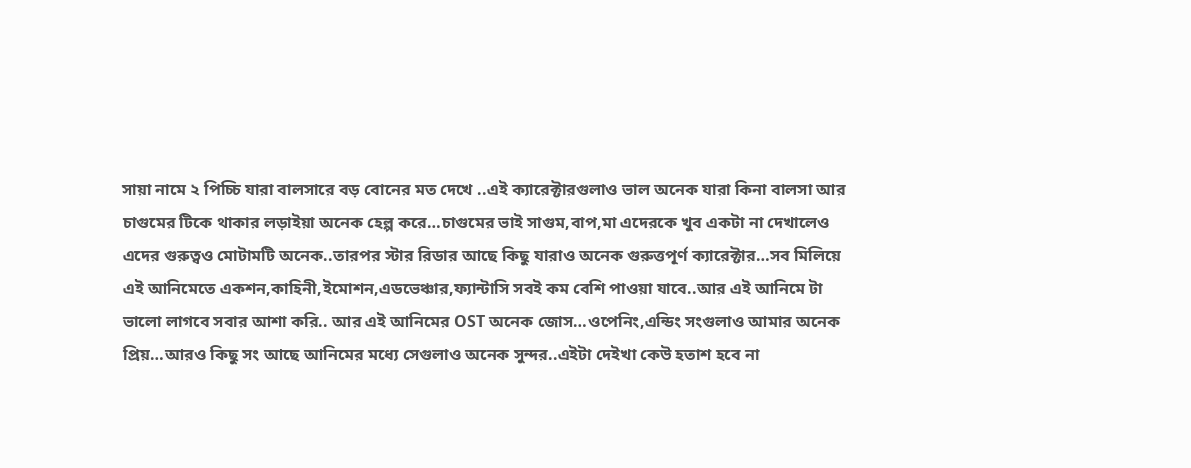সায়া নামে ২ পিচ্চি যারা বালসারে বড় বোনের মত দেখে ..এই ক্যারেক্টারগুলাও ভাল অনেক যারা কিনা বালসা আর চাগুমের টিকে থাকার লড়াইয়া অনেক হেল্প করে…চাগুমের ভাই সাগুম,বাপ,মা এদেরকে খুব একটা না দেখালেও এদের গুরুত্বও মোটামটি অনেক..তারপর স্টার রিডার আছে কিছু যারাও অনেক গুরুত্তপূর্ণ ক্যারেক্টার…সব মিলিয়ে এই আনিমেতে একশন,কাহিনী,ইমোশন,এডভেঞ্চার,ফ্যান্টাসি সবই কম বেশি পাওয়া যাবে..আর এই আনিমে টা ভালো লাগবে সবার আশা করি.. আর এই আনিমের OST অনেক জোস…ওপেনিং,এন্ডিং সংগুলাও আমার অনেক প্রিয়…আরও কিছু সং আছে আনিমের মধ্যে সেগুলাও অনেক সুন্দর..এইটা দেইখা কেউ হতাশ হবে না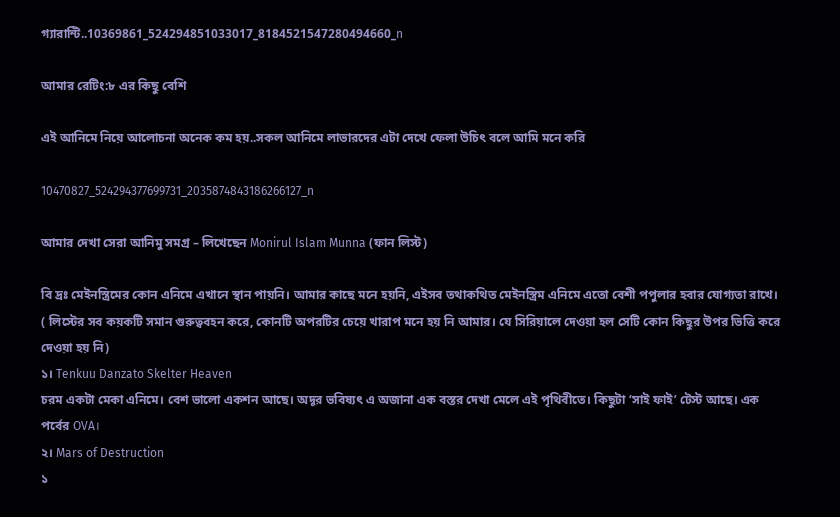গ্যারান্টি..10369861_524294851033017_8184521547280494660_n

আমার রেটিং:৮ এর কিছু বেশি

এই আনিমে নিয়ে আলোচনা অনেক কম হয়..সকল আনিমে লাভারদের এটা দেখে ফেলা উচিৎ বলে আমি মনে করি

10470827_524294377699731_2035874843186266127_n

আমার দেখা সেরা আনিমু সমগ্র – লিখেছেন Monirul Islam Munna (ফান লিস্ট)

বি দ্রঃ মেইনস্ত্রিমের কোন এনিমে এখানে স্থান পায়নি। আমার কাছে মনে হয়নি, এইসব তথাকথিত মেইনস্ত্রিম এনিমে এতো বেশী পপুলার হবার যোগ্যতা রাখে।
( লিস্টের সব কয়কটি সমান গুরুত্ববহন করে, কোনটি অপরটির চেয়ে খারাপ মনে হয় নি আমার। যে সিরিয়ালে দেওয়া হল সেটি কোন কিছুর উপর ভিত্তি করে দেওয়া হয় নি)
১। Tenkuu Danzato Skelter Heaven
চরম একটা মেকা এনিমে। বেশ ভালো একশন আছে। অদূর ভবিষ্যৎ এ অজানা এক বস্তর দেখা মেলে এই পৃথিবীতে। কিছুটা ‘সাই ফাই’ টেস্ট আছে। এক পর্বের OVA।
২। Mars of Destruction
১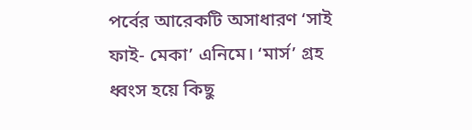পর্বের আরেকটি অসাধারণ ‘সাই ফাই- মেকা’ এনিমে। ‘মার্স’ গ্রহ ধ্বংস হয়ে কিছু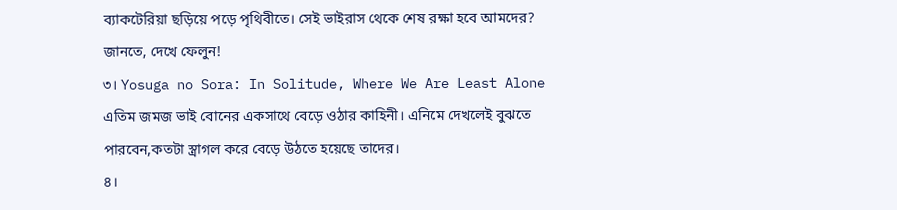ব্যাকটেরিয়া ছড়িয়ে পড়ে পৃথিবীতে। সেই ভাইরাস থেকে শেষ রক্ষা হবে আমদের? জানতে, দেখে ফেলুন!
৩। Yosuga no Sora: In Solitude, Where We Are Least Alone
এতিম জমজ ভাই বোনের একসাথে বেড়ে ওঠার কাহিনী। এনিমে দেখলেই বুঝতে পারবেন,কতটা স্ত্রাগল করে বেড়ে উঠতে হয়েছে তাদের।
৪।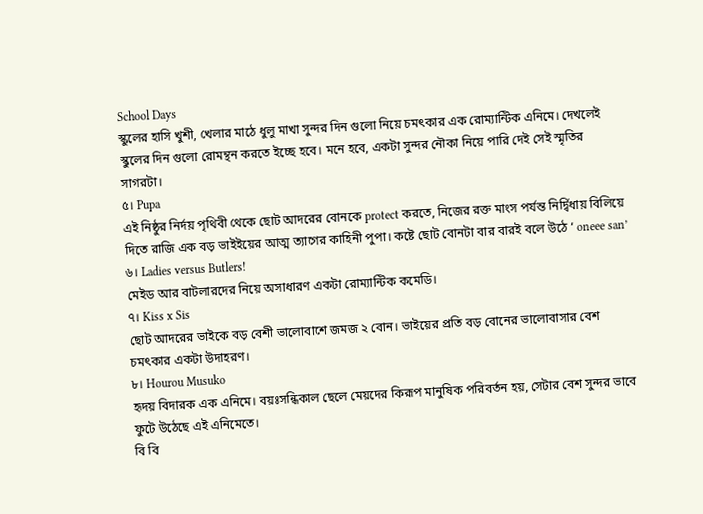School Days
স্কুলের হাসি খুশী, খেলার মাঠে ধুলু মাখা সুন্দর দিন গুলো নিয়ে চমৎকার এক রোম্যান্টিক এনিমে। দেখলেই স্কুলের দিন গুলো রোমন্থন করতে ইচ্ছে হবে। মনে হবে, একটা সুন্দর নৌকা নিয়ে পারি দেই সেই স্মৃতির সাগরটা।
৫। Pupa
এই নিষ্ঠুর নির্দয় পৃথিবী থেকে ছোট আদরের বোনকে protect করতে, নিজের রক্ত মাংস পর্যন্ত নির্দ্বিধায় বিলিয়ে দিতে রাজি এক বড় ভাইইয়ের আত্ম ত্যাগের কাহিনী পুপা। কষ্টে ছোট বোনটা বার বারই বলে উঠে ‘ oneee san’
৬। Ladies versus Butlers!
মেইড আর বাটলারদের নিয়ে অসাধারণ একটা রোম্যান্টিক কমেডি।
৭। Kiss x Sis
ছোট আদরের ভাইকে বড় বেশী ভালোবাশে জমজ ২ বোন। ভাইয়ের প্রতি বড় বোনের ভালোবাসার বেশ চমৎকার একটা উদাহরণ।
৮। Hourou Musuko
হৃদয় বিদারক এক এনিমে। বয়ঃসন্ধিকাল ছেলে মেয়দের কিরূপ মানুষিক পরিবর্তন হয়, সেটার বেশ সুন্দর ভাবে ফুটে উঠেছে এই এনিমেতে।
বি বি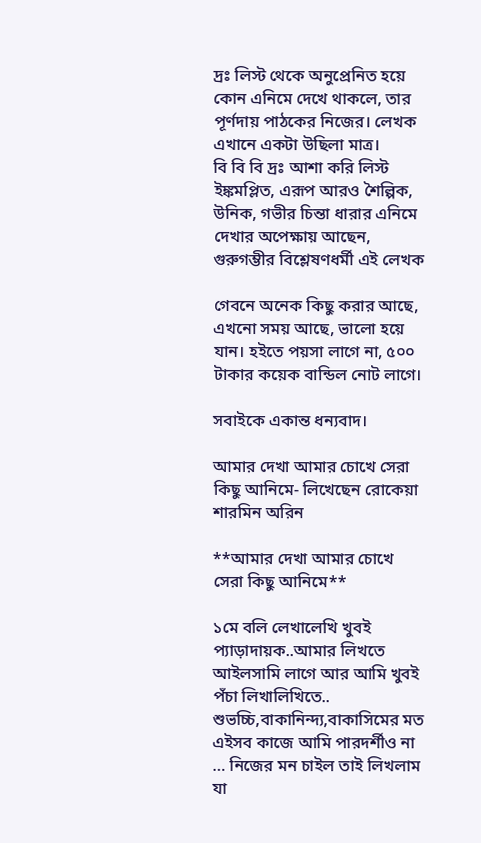দ্রঃ লিস্ট থেকে অনুপ্রেনিত হয়ে কোন এনিমে দেখে থাকলে, তার পূর্ণদায় পাঠকের নিজের। লেখক এখানে একটা উছিলা মাত্র।
বি বি বি দ্রঃ আশা করি লিস্ট ইঙ্কমপ্লিত, এরূপ আরও শৈল্পিক, উনিক, গভীর চিন্তা ধারার এনিমে দেখার অপেক্ষায় আছেন, গুরুগম্ভীর বিশ্লেষণধর্মী এই লেখক

গেবনে অনেক কিছু করার আছে, এখনো সময় আছে, ভালো হয়ে যান। হইতে পয়সা লাগে না, ৫০০ টাকার কয়েক বান্ডিল নোট লাগে।

সবাইকে একান্ত ধন্যবাদ।

আমার দেখা আমার চোখে সেরা কিছু আনিমে- লিখেছেন রোকেয়া শারমিন অরিন

**আমার দেখা আমার চোখে সেরা কিছু আনিমে**

১মে বলি লেখালেখি খুবই প্যাড়াদায়ক..আমার লিখতে আইলসামি লাগে আর আমি খুবই পঁচা লিখালিখিতে.. শুভচ্চি,বাকানিন্দ্য,বাকাসিমের মত এইসব কাজে আমি পারদর্শীও না … নিজের মন চাইল তাই লিখলাম যা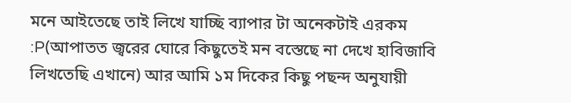মনে আইতেছে তাই লিখে যাচ্ছি ব্যাপার টা অনেকটাই এরকম :P(আপাতত জ্বরের ঘোরে কিছুতেই মন বস্তেছে না দেখে হাবিজাবি লিখতেছি এখানে) আর আমি ১ম দিকের কিছু পছন্দ অনুযায়ী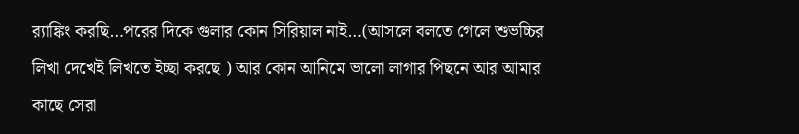র‍্যাঙ্কিং করছি…পরের দিকে গুলার কোন সিরিয়াল নাই…(আসলে বলতে গেলে শুভচ্চির লিখা দেখেই লিখতে ইচ্ছা করছে ) আর কোন আনিমে ভালো লাগার পিছনে আর আমার কাছে সেরা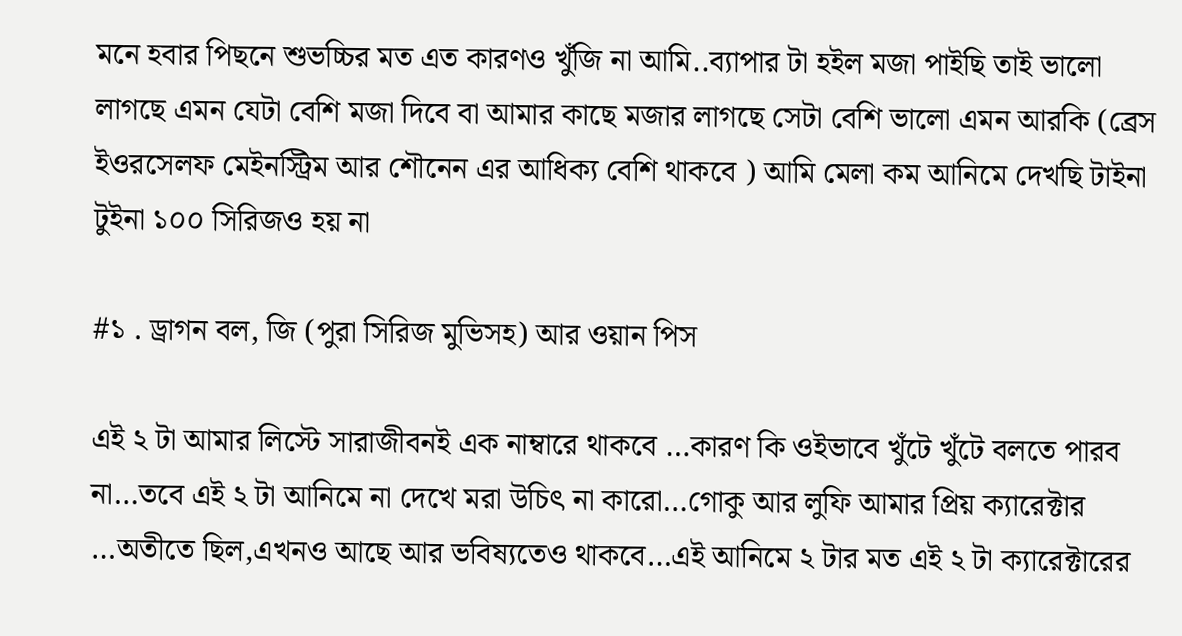মনে হবার পিছনে শুভচ্চির মত এত কারণও খুঁজি না আমি..ব্যাপার টা হইল মজা পাইছি তাই ভালো লাগছে এমন যেটা বেশি মজা দিবে বা আমার কাছে মজার লাগছে সেটা বেশি ভালো এমন আরকি (ব্রেস ইওরসেলফ মেইনস্ট্রিম আর শৌনেন এর আধিক্য বেশি থাকবে ) আমি মেলা কম আনিমে দেখছি টাইনা টুইনা ১০০ সিরিজও হয় না

#১ . ড্রাগন বল, জি (পুরা সিরিজ মুভিসহ) আর ওয়ান পিস

এই ২ টা আমার লিস্টে সারাজীবনই এক নাম্বারে থাকবে …কারণ কি ওইভাবে খুঁটে খুঁটে বলতে পারব না…তবে এই ২ টা আনিমে না দেখে মরা উচিৎ না কারো…গোকু আর লুফি আমার প্রিয় ক্যারেক্টার …অতীতে ছিল,এখনও আছে আর ভবিষ্যতেও থাকবে…এই আনিমে ২ টার মত এই ২ টা ক্যারেক্টারের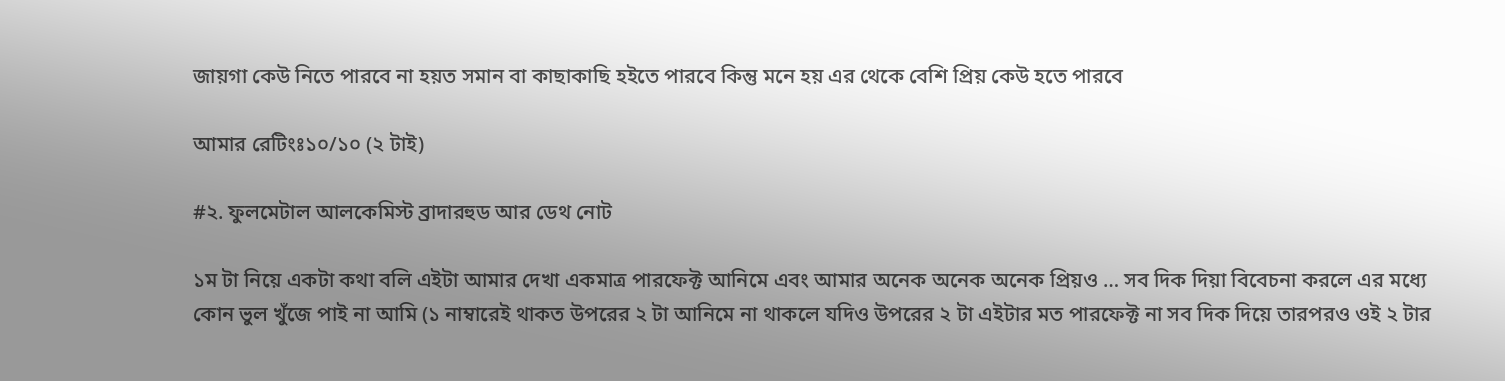জায়গা কেউ নিতে পারবে না হয়ত সমান বা কাছাকাছি হইতে পারবে কিন্তু মনে হয় এর থেকে বেশি প্রিয় কেউ হতে পারবে

আমার রেটিংঃ১০/১০ (২ টাই)

#২. ফুলমেটাল আলকেমিস্ট ব্রাদারহুড আর ডেথ নোট

১ম টা নিয়ে একটা কথা বলি এইটা আমার দেখা একমাত্র পারফেক্ট আনিমে এবং আমার অনেক অনেক অনেক প্রিয়ও … সব দিক দিয়া বিবেচনা করলে এর মধ্যে কোন ভুল খুঁজে পাই না আমি (১ নাম্বারেই থাকত উপরের ২ টা আনিমে না থাকলে যদিও উপরের ২ টা এইটার মত পারফেক্ট না সব দিক দিয়ে তারপরও ওই ২ টার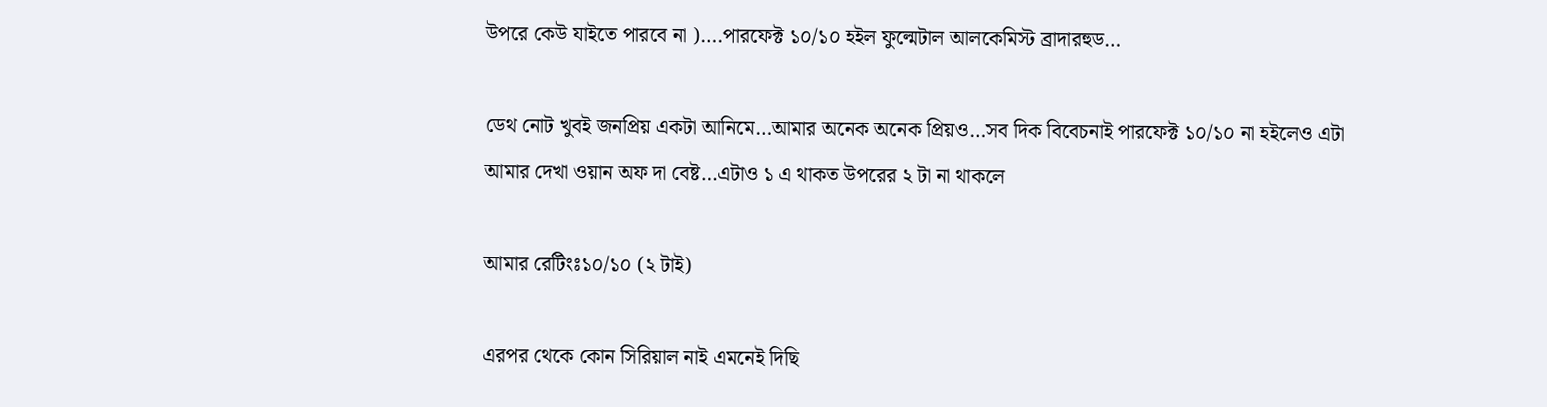উপরে কেউ যাইতে পারবে না )….পারফেক্ট ১০/১০ হইল ফুল্মেটাল আলকেমিস্ট ব্রাদারহুড…

ডেথ নোট খুবই জনপ্রিয় একটা আনিমে…আমার অনেক অনেক প্রিয়ও…সব দিক বিবেচনাই পারফেক্ট ১০/১০ না হইলেও এটা আমার দেখা ওয়ান অফ দা বেষ্ট…এটাও ১ এ থাকত উপরের ২ টা না থাকলে

আমার রেটিংঃ১০/১০ (২ টাই)

এরপর থেকে কোন সিরিয়াল নাই এমনেই দিছি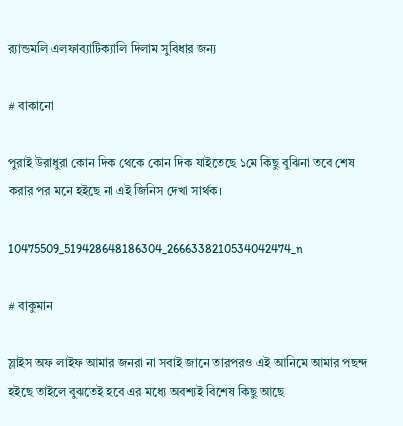র‍্যান্ডমলি এলফাব্যাটিক্যালি দিলাম সুবিধার জন্য

# বাকানো

পুরাই উরাধুরা কোন দিক থেকে কোন দিক যাইতেছে ১মে কিছু বুঝিনা তবে শেষ করার পর মনে হইছে না এই জিনিস দেখা সার্থক।

10475509_519428648186304_2666338210534042474_n

# বাকুমান

স্লাইস অফ লাইফ আমার জনরা না সবাই জানে তারপরও এই আনিমে আমার পছন্দ হইছে তাইলে বুঝতেই হবে এর মধ্যে অবশ্যই বিশেষ কিছু আছে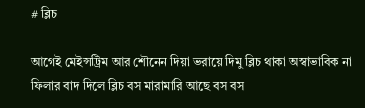# ব্লিচ

আগেই মেইন্সট্রিম আর শৌনেন দিয়া ভরায়ে দিমু ব্লিচ থাকা অস্বাভাবিক না ফিলার বাদ দিলে ব্লিচ বস মারামারি আছে বস বস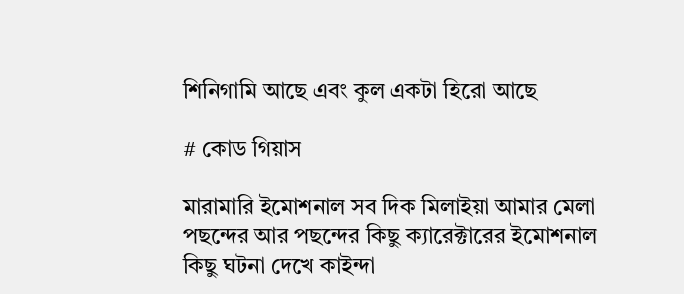শিনিগামি আছে এবং কুল একটা হিরো আছে

# কোড গিয়াস

মারামারি ইমোশনাল সব দিক মিলাইয়া আমার মেলা পছন্দের আর পছন্দের কিছু ক্যারেক্টারের ইমোশনাল কিছু ঘটনা দেখে কাইন্দা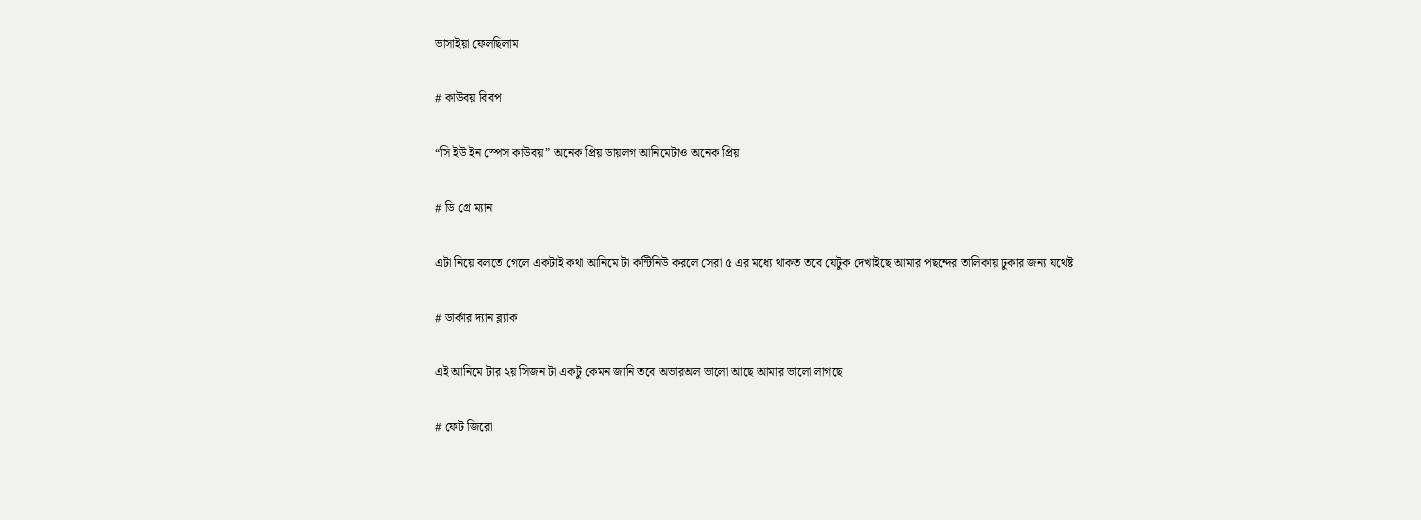ভাসাইয়া ফেলছিলাম

# কাউবয় বিবপ

“সি ইউ ইন স্পেস কাউবয়” অনেক প্রিয় ডায়লগ আনিমেটাও অনেক প্রিয়

# ডি গ্রে ম্যান

এটা নিয়ে বলতে গেলে একটাই কথা আনিমে টা কন্টিনিউ করলে সেরা ৫ এর মধ্যে থাকত তবে যেটুক দেখাইছে আমার পছন্দের তালিকায় ঢুকার জন্য যথেষ্ট

# ডার্কার দ্যান ব্ল্যাক

এই আনিমে টার ২য় সিজন টা একটু কেমন জানি তবে অভারঅল ভালো আছে আমার ভালো লাগছে

# ফেট জিরো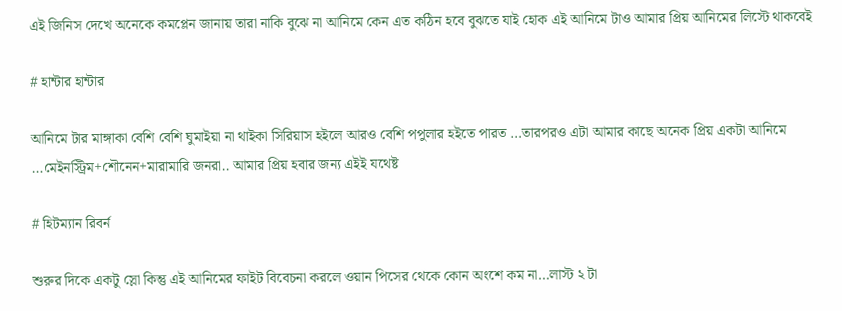এই জিনিস দেখে অনেকে কমপ্লেন জানায় তারা নাকি বুঝে না আনিমে কেন এত কঠিন হবে বুঝতে যাই হোক এই আনিমে টাও আমার প্রিয় আনিমের লিস্টে থাকবেই

# হান্টার হান্টার

আনিমে টার মাঙ্গাকা বেশি বেশি ঘুমাইয়া না থাইকা সিরিয়াস হইলে আরও বেশি পপুলার হইতে পারত …তারপরও এটা আমার কাছে অনেক প্রিয় একটা আনিমে …মেইনস্ট্রিম+শৌনেন+মারামারি জনরা.. আমার প্রিয় হবার জন্য এইই যথেষ্ট

# হিটম্যান রিবর্ন

শুরুর দিকে একটু স্লো কিন্তু এই আনিমের ফাইট বিবেচনা করলে ওয়ান পিসের থেকে কোন অংশে কম না…লাস্ট ২ টা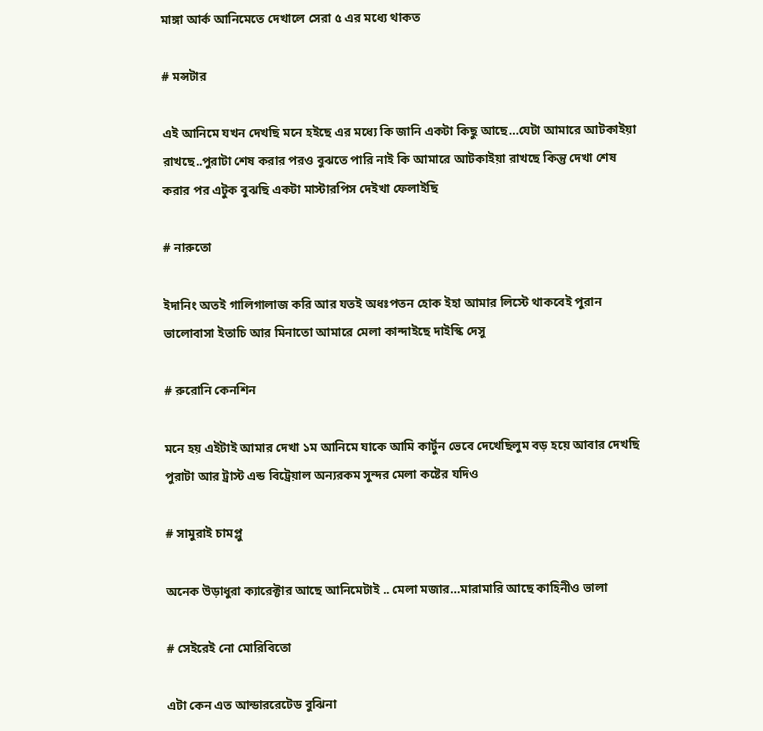মাঙ্গা আর্ক আনিমেতে দেখালে সেরা ৫ এর মধ্যে থাকত

# মন্সটার

এই আনিমে যখন দেখছি মনে হইছে এর মধ্যে কি জানি একটা কিছু আছে…যেটা আমারে আটকাইয়া রাখছে..পুরাটা শেষ করার পরও বুঝতে পারি নাই কি আমারে আটকাইয়া রাখছে কিন্তু দেখা শেষ করার পর এটুক বুঝছি একটা মাস্টারপিস দেইখা ফেলাইছি

# নারুতো

ইদানিং অতই গালিগালাজ করি আর যতই অধঃপতন হোক ইহা আমার লিস্টে থাকবেই পুরান ভালোবাসা ইতাচি আর মিনাতো আমারে মেলা কান্দাইছে দাইস্কি দেসু

# রুরোনি কেনশিন

মনে হয় এইটাই আমার দেখা ১ম আনিমে যাকে আমি কার্টুন ভেবে দেখেছিলুম বড় হয়ে আবার দেখছি পুরাটা আর ট্রাস্ট এন্ড বিট্রেয়াল অন্যরকম সুন্দর মেলা কষ্টের যদিও

# সামুরাই চামপ্লু

অনেক উড়াধুরা ক্যারেক্টার আছে আনিমেটাই .. মেলা মজার…মারামারি আছে কাহিনীও ভালা

# সেইরেই নো মোরিবিতো

এটা কেন এত আন্ডাররেটেড বুঝিনা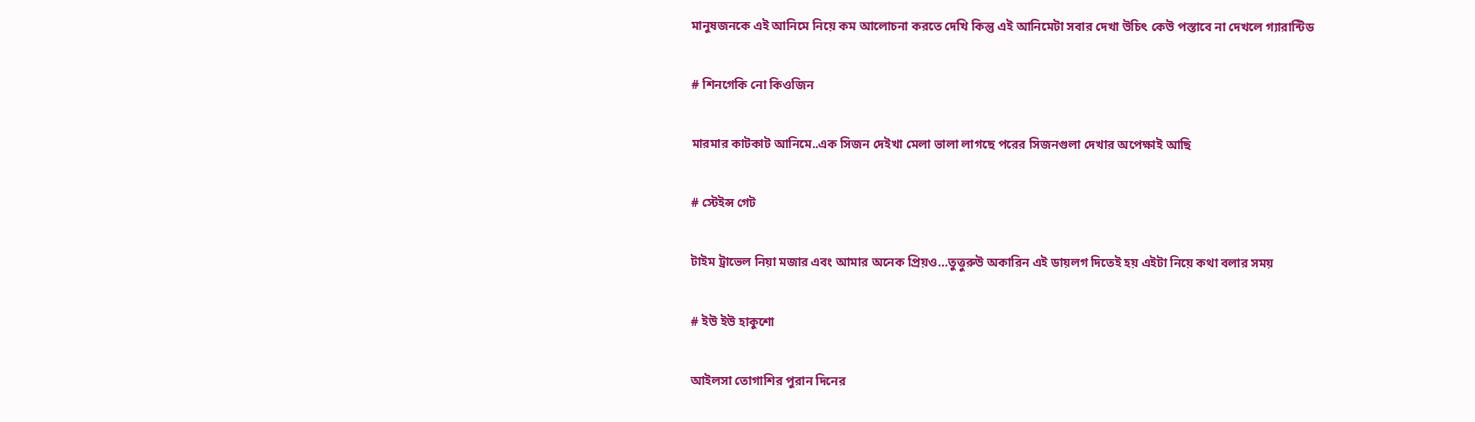মানুষজনকে এই আনিমে নিয়ে কম আলোচনা করতে দেখি কিন্তু এই আনিমেটা সবার দেখা উচিৎ কেউ পস্তাবে না দেখলে গ্যারান্টিড

# শিনগেকি নো কিওজিন

মারমার কাটকাট আনিমে..এক সিজন দেইখা মেলা ভালা লাগছে পরের সিজনগুলা দেখার অপেক্ষাই আছি

# স্টেইন্স গেট

টাইম ট্রাভেল নিয়া মজার এবং আমার অনেক প্রিয়ও…তুত্তুরুউ অকারিন এই ডায়লগ দিতেই হয় এইটা নিয়ে কথা বলার সময়

# ইউ ইউ হাকুশো

আইলসা তোগাশির পুরান দিনের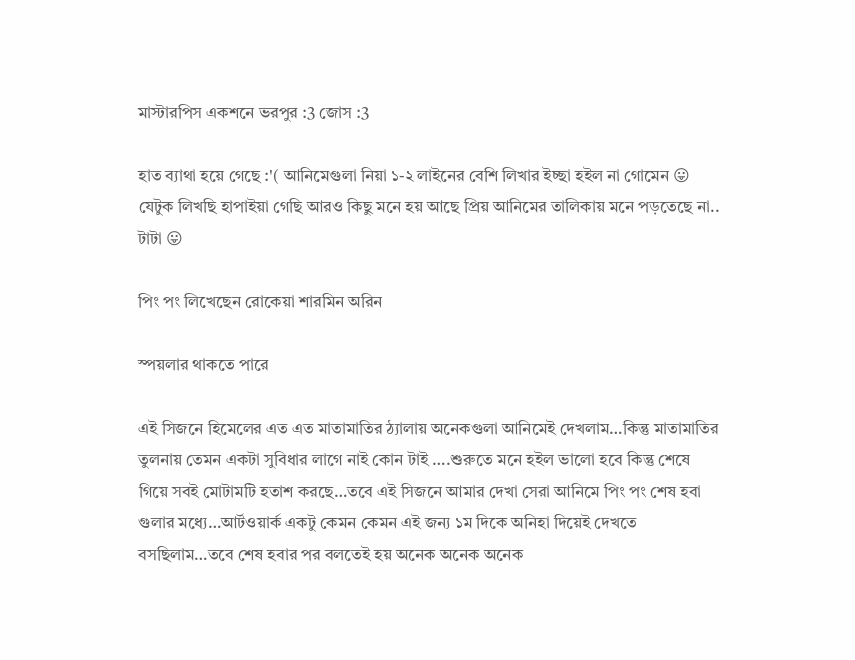মাস্টারপিস একশনে ভরপুর :3 জোস :3

হাত ব্যাথা হয়ে গেছে :'( আনিমেগুলা নিয়া ১-২ লাইনের বেশি লিখার ইচ্ছা হইল না গোমেন 😛 যেটুক লিখছি হাপাইয়া গেছি আরও কিছু মনে হয় আছে প্রিয় আনিমের তালিকায় মনে পড়তেছে না.. টাটা 😛

পিং পং লিখেছেন রোকেয়া শারমিন অরিন

স্পয়লার থাকতে পারে

এই সিজনে হিমেলের এত এত মাতামাতির ঠ্যালায় অনেকগুলা আনিমেই দেখলাম…কিন্তু মাতামাতির তুলনায় তেমন একটা সুবিধার লাগে নাই কোন টাই ….শুরুতে মনে হইল ভালো হবে কিন্তু শেষে গিয়ে সবই মোটামটি হতাশ করছে…তবে এই সিজনে আমার দেখা সেরা আনিমে পিং পং শেষ হবা গুলার মধ্যে…আর্টওয়ার্ক একটু কেমন কেমন এই জন্য ১ম দিকে অনিহা দিয়েই দেখতে বসছিলাম…তবে শেষ হবার পর বলতেই হয় অনেক অনেক অনেক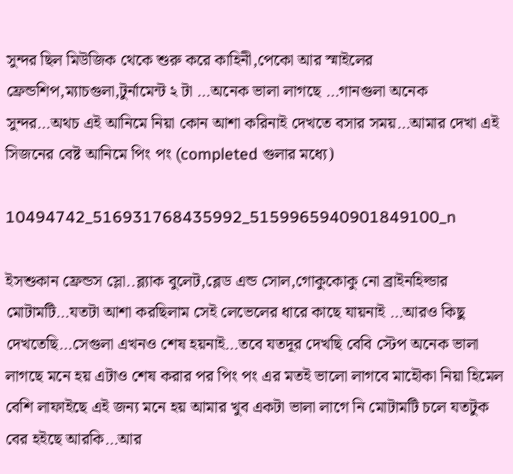সুন্দর ছিল মিউজিক থেকে শুরু করে কাহিনী,পেকো আর স্মাইলের ফ্রেন্ডশিপ,ম্যাচগুলা,টুর্নামেন্ট ২ টা …অনেক ভালা লাগছে …গানগুলা অনেক সুন্দর…অথচ এই আনিমে নিয়া কোন আশা করিনাই দেখতে বসার সময়…আমার দেখা এই সিজনের বেষ্ট আনিমে পিং পং (completed গুলার মধ্যে)

10494742_516931768435992_5159965940901849100_n

ইসশুকান ফ্রেন্ডস স্লো..ব্ল্যাক বুলেট,ব্লেড এন্ড সোল,গোকুকোকু নো ব্রাইনহিল্ডার মোটামটি…যতটা আশা করছিলাম সেই লেভেলের ধারে কাছে যায়নাই …আরও কিছু দেখতেছি…সেগুলা এখনও শেষ হয়নাই…তবে যতদূর দেখছি বেবি স্টেপ অনেক ভালা লাগছে মনে হয় এটাও শেষ করার পর পিং পং এর মতই ভালো লাগবে মাহৌকা নিয়া হিমেল বেশি লাফাইছে এই জন্য মনে হয় আমার খুব একটা ভালা লাগে নি মোটামটি চলে যতটুক বের হইছে আরকি…আর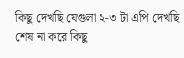কিছু দেখছি যেগুলা ২-৩ টা এপি দেখছি শেষ না করে কিছু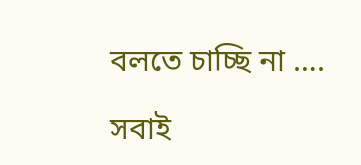বলতে চাচ্ছি না ….

সবাই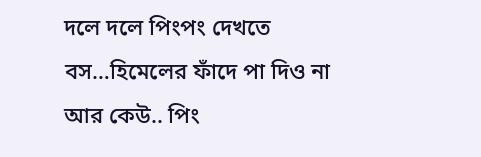দলে দলে পিংপং দেখতে বস…হিমেলের ফাঁদে পা দিও না আর কেউ.. পিং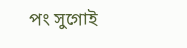পং সুগোই